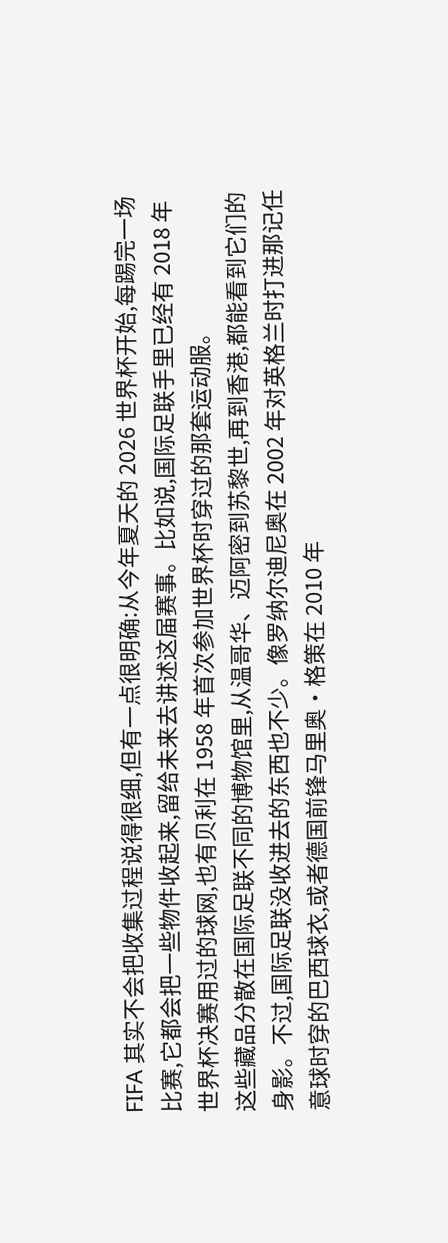FIFA 其实不会把收集过程说得很细,但有一点很明确:从今年夏天的 2026 世界杯开始,每踢完一场比赛,它都会把一些物件收起来,留给未来去讲述这届赛事。比如说,国际足联手里已经有 2018 年世界杯决赛用过的球网,也有贝利在 1958 年首次参加世界杯时穿过的那套运动服。
这些藏品分散在国际足联不同的博物馆里,从温哥华、迈阿密到苏黎世,再到香港,都能看到它们的身影。不过,国际足联没收进去的东西也不少。像罗纳尔迪尼奥在 2002 年对英格兰时打进那记任意球时穿的巴西球衣,或者德国前锋马里奥·格策在 2010 年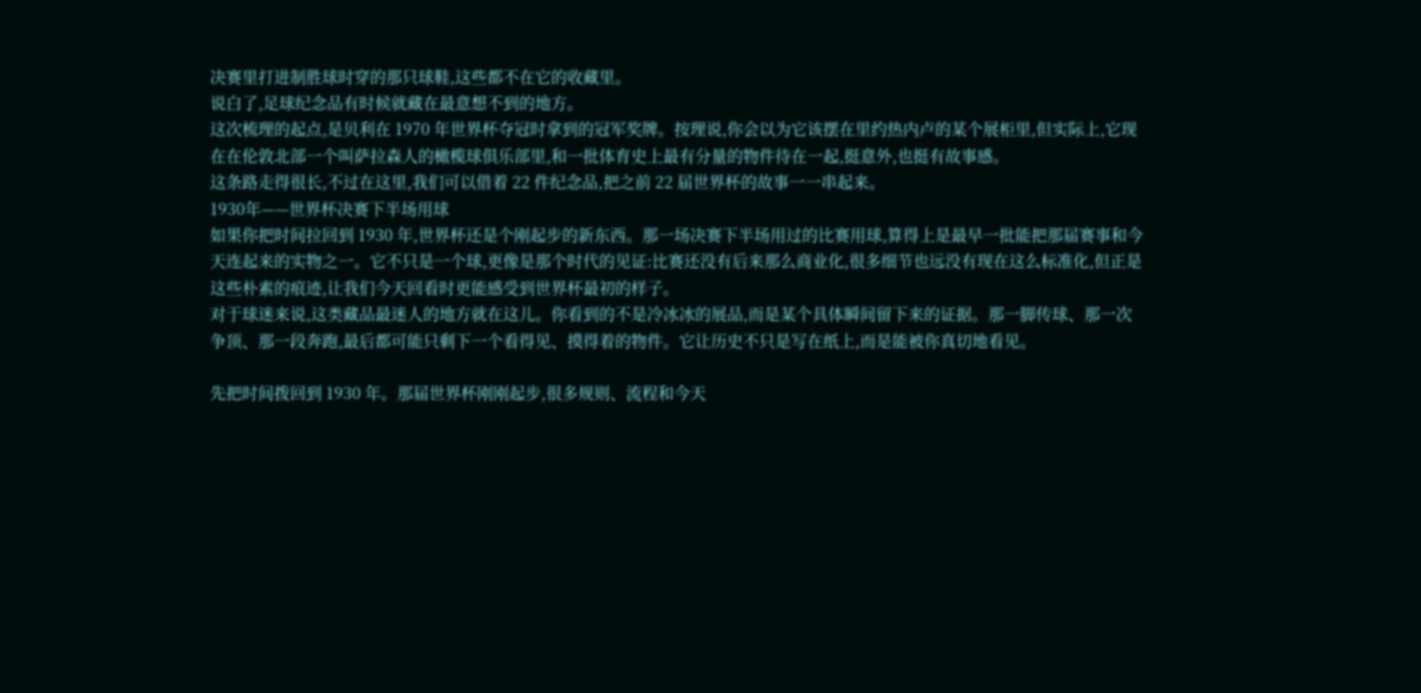决赛里打进制胜球时穿的那只球鞋,这些都不在它的收藏里。
说白了,足球纪念品有时候就藏在最意想不到的地方。
这次梳理的起点,是贝利在 1970 年世界杯夺冠时拿到的冠军奖牌。按理说,你会以为它该摆在里约热内卢的某个展柜里,但实际上,它现在在伦敦北部一个叫萨拉森人的橄榄球俱乐部里,和一批体育史上最有分量的物件待在一起,挺意外,也挺有故事感。
这条路走得很长,不过在这里,我们可以借着 22 件纪念品,把之前 22 届世界杯的故事一一串起来。
1930年——世界杯决赛下半场用球
如果你把时间拉回到 1930 年,世界杯还是个刚起步的新东西。那一场决赛下半场用过的比赛用球,算得上是最早一批能把那届赛事和今天连起来的实物之一。它不只是一个球,更像是那个时代的见证:比赛还没有后来那么商业化,很多细节也远没有现在这么标准化,但正是这些朴素的痕迹,让我们今天回看时更能感受到世界杯最初的样子。
对于球迷来说,这类藏品最迷人的地方就在这儿。你看到的不是冷冰冰的展品,而是某个具体瞬间留下来的证据。那一脚传球、那一次争顶、那一段奔跑,最后都可能只剩下一个看得见、摸得着的物件。它让历史不只是写在纸上,而是能被你真切地看见。

先把时间拨回到 1930 年。那届世界杯刚刚起步,很多规则、流程和今天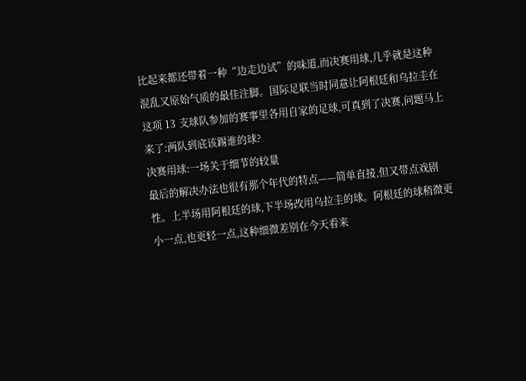比起来都还带着一种“边走边试”的味道,而决赛用球,几乎就是这种混乱又原始气质的最佳注脚。国际足联当时同意让阿根廷和乌拉圭在这项 13 支球队参加的赛事里各用自家的足球,可真到了决赛,问题马上来了:两队到底该踢谁的球?
决赛用球:一场关于细节的较量
最后的解决办法也很有那个年代的特点——简单直接,但又带点戏剧性。上半场用阿根廷的球,下半场改用乌拉圭的球。阿根廷的球稍微更小一点,也更轻一点,这种细微差别在今天看来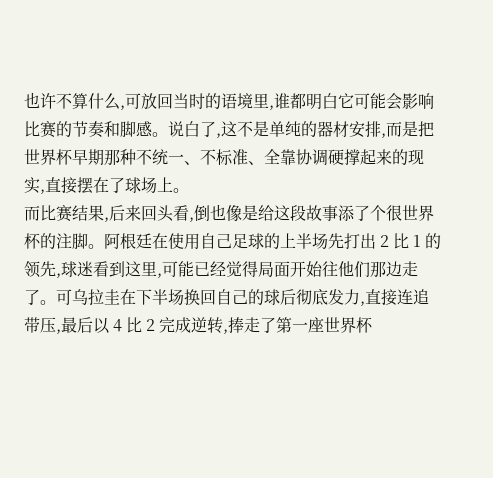也许不算什么,可放回当时的语境里,谁都明白它可能会影响比赛的节奏和脚感。说白了,这不是单纯的器材安排,而是把世界杯早期那种不统一、不标准、全靠协调硬撑起来的现实,直接摆在了球场上。
而比赛结果,后来回头看,倒也像是给这段故事添了个很世界杯的注脚。阿根廷在使用自己足球的上半场先打出 2 比 1 的领先,球迷看到这里,可能已经觉得局面开始往他们那边走了。可乌拉圭在下半场换回自己的球后彻底发力,直接连追带压,最后以 4 比 2 完成逆转,捧走了第一座世界杯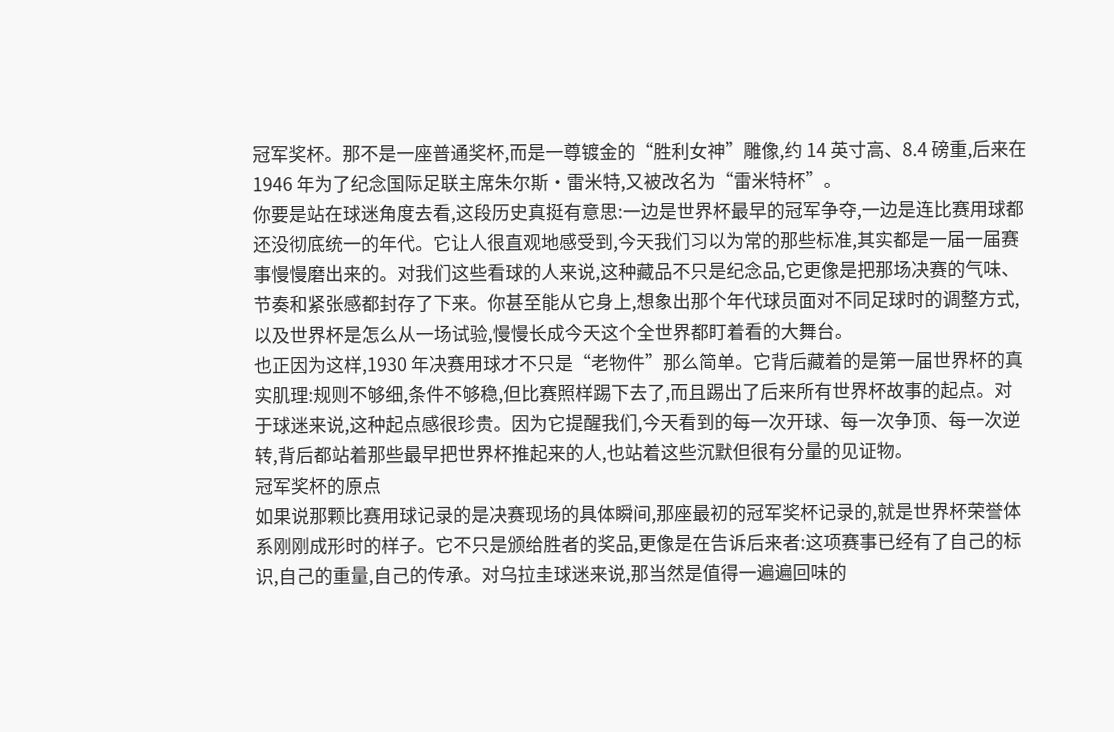冠军奖杯。那不是一座普通奖杯,而是一尊镀金的“胜利女神”雕像,约 14 英寸高、8.4 磅重,后来在 1946 年为了纪念国际足联主席朱尔斯·雷米特,又被改名为“雷米特杯”。
你要是站在球迷角度去看,这段历史真挺有意思:一边是世界杯最早的冠军争夺,一边是连比赛用球都还没彻底统一的年代。它让人很直观地感受到,今天我们习以为常的那些标准,其实都是一届一届赛事慢慢磨出来的。对我们这些看球的人来说,这种藏品不只是纪念品,它更像是把那场决赛的气味、节奏和紧张感都封存了下来。你甚至能从它身上,想象出那个年代球员面对不同足球时的调整方式,以及世界杯是怎么从一场试验,慢慢长成今天这个全世界都盯着看的大舞台。
也正因为这样,1930 年决赛用球才不只是“老物件”那么简单。它背后藏着的是第一届世界杯的真实肌理:规则不够细,条件不够稳,但比赛照样踢下去了,而且踢出了后来所有世界杯故事的起点。对于球迷来说,这种起点感很珍贵。因为它提醒我们,今天看到的每一次开球、每一次争顶、每一次逆转,背后都站着那些最早把世界杯推起来的人,也站着这些沉默但很有分量的见证物。
冠军奖杯的原点
如果说那颗比赛用球记录的是决赛现场的具体瞬间,那座最初的冠军奖杯记录的,就是世界杯荣誉体系刚刚成形时的样子。它不只是颁给胜者的奖品,更像是在告诉后来者:这项赛事已经有了自己的标识,自己的重量,自己的传承。对乌拉圭球迷来说,那当然是值得一遍遍回味的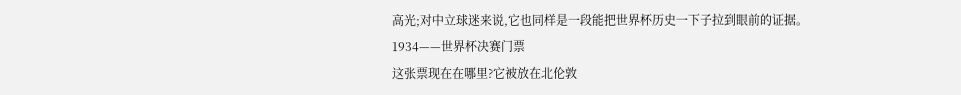高光;对中立球迷来说,它也同样是一段能把世界杯历史一下子拉到眼前的证据。
1934——世界杯决赛门票
这张票现在在哪里?它被放在北伦敦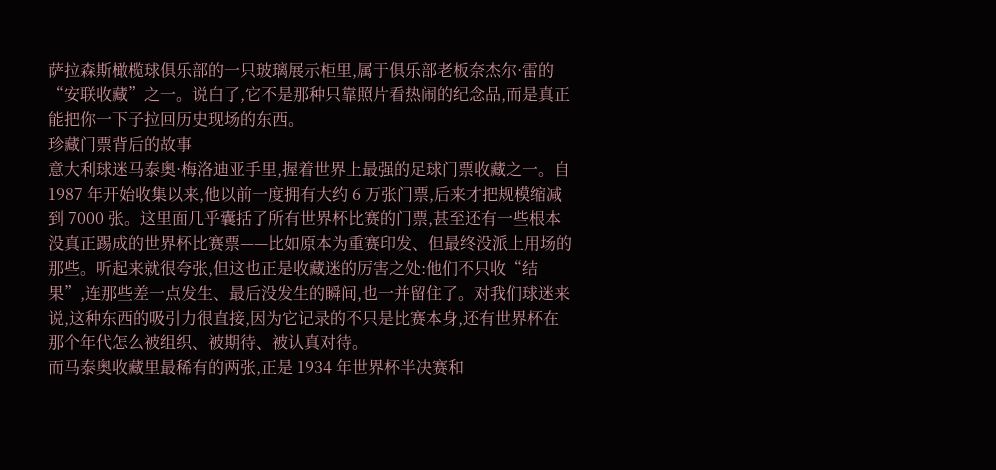萨拉森斯橄榄球俱乐部的一只玻璃展示柜里,属于俱乐部老板奈杰尔·雷的“安联收藏”之一。说白了,它不是那种只靠照片看热闹的纪念品,而是真正能把你一下子拉回历史现场的东西。
珍藏门票背后的故事
意大利球迷马泰奥·梅洛迪亚手里,握着世界上最强的足球门票收藏之一。自 1987 年开始收集以来,他以前一度拥有大约 6 万张门票,后来才把规模缩减到 7000 张。这里面几乎囊括了所有世界杯比赛的门票,甚至还有一些根本没真正踢成的世界杯比赛票——比如原本为重赛印发、但最终没派上用场的那些。听起来就很夸张,但这也正是收藏迷的厉害之处:他们不只收“结果”,连那些差一点发生、最后没发生的瞬间,也一并留住了。对我们球迷来说,这种东西的吸引力很直接,因为它记录的不只是比赛本身,还有世界杯在那个年代怎么被组织、被期待、被认真对待。
而马泰奥收藏里最稀有的两张,正是 1934 年世界杯半决赛和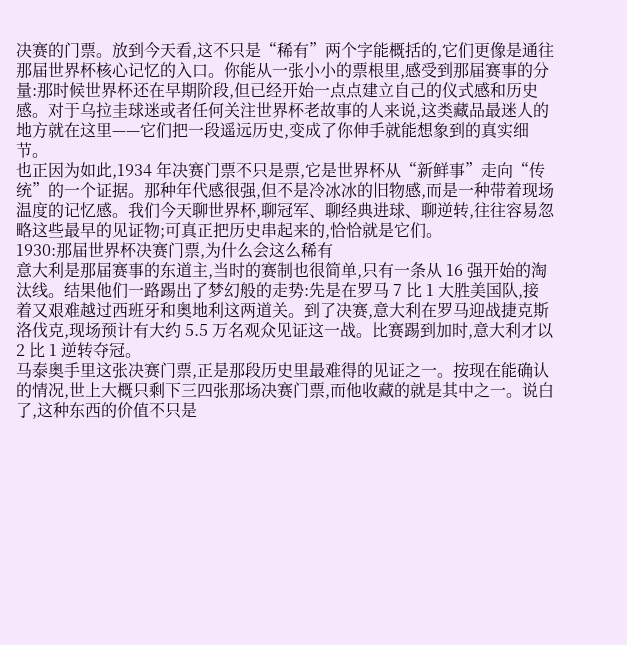决赛的门票。放到今天看,这不只是“稀有”两个字能概括的,它们更像是通往那届世界杯核心记忆的入口。你能从一张小小的票根里,感受到那届赛事的分量:那时候世界杯还在早期阶段,但已经开始一点点建立自己的仪式感和历史感。对于乌拉圭球迷或者任何关注世界杯老故事的人来说,这类藏品最迷人的地方就在这里——它们把一段遥远历史,变成了你伸手就能想象到的真实细节。
也正因为如此,1934 年决赛门票不只是票,它是世界杯从“新鲜事”走向“传统”的一个证据。那种年代感很强,但不是冷冰冰的旧物感,而是一种带着现场温度的记忆感。我们今天聊世界杯,聊冠军、聊经典进球、聊逆转,往往容易忽略这些最早的见证物;可真正把历史串起来的,恰恰就是它们。
1930:那届世界杯决赛门票,为什么会这么稀有
意大利是那届赛事的东道主,当时的赛制也很简单,只有一条从 16 强开始的淘汰线。结果他们一路踢出了梦幻般的走势:先是在罗马 7 比 1 大胜美国队,接着又艰难越过西班牙和奥地利这两道关。到了决赛,意大利在罗马迎战捷克斯洛伐克,现场预计有大约 5.5 万名观众见证这一战。比赛踢到加时,意大利才以 2 比 1 逆转夺冠。
马泰奥手里这张决赛门票,正是那段历史里最难得的见证之一。按现在能确认的情况,世上大概只剩下三四张那场决赛门票,而他收藏的就是其中之一。说白了,这种东西的价值不只是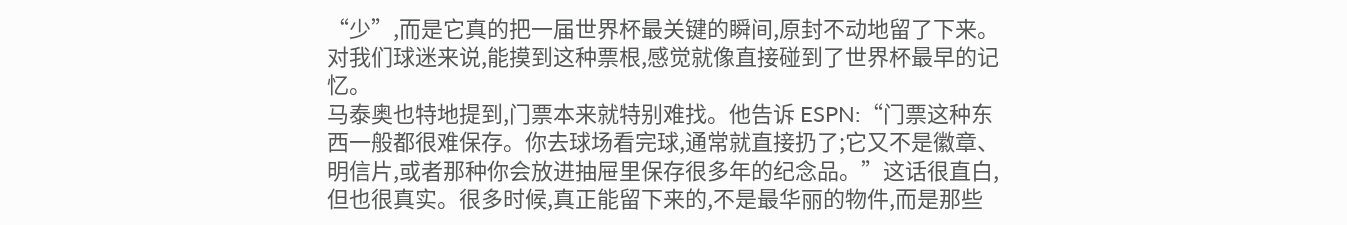“少”,而是它真的把一届世界杯最关键的瞬间,原封不动地留了下来。对我们球迷来说,能摸到这种票根,感觉就像直接碰到了世界杯最早的记忆。
马泰奥也特地提到,门票本来就特别难找。他告诉 ESPN:“门票这种东西一般都很难保存。你去球场看完球,通常就直接扔了;它又不是徽章、明信片,或者那种你会放进抽屉里保存很多年的纪念品。”这话很直白,但也很真实。很多时候,真正能留下来的,不是最华丽的物件,而是那些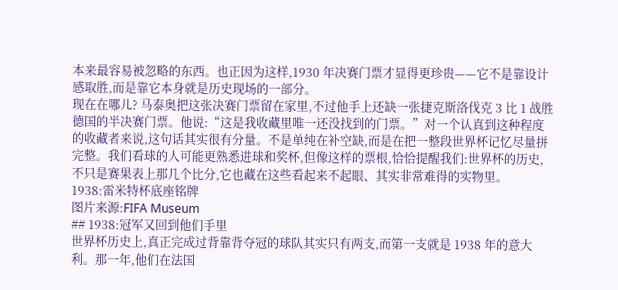本来最容易被忽略的东西。也正因为这样,1930 年决赛门票才显得更珍贵——它不是靠设计感取胜,而是靠它本身就是历史现场的一部分。
现在在哪儿? 马泰奥把这张决赛门票留在家里,不过他手上还缺一张捷克斯洛伐克 3 比 1 战胜德国的半决赛门票。他说:“这是我收藏里唯一还没找到的门票。”对一个认真到这种程度的收藏者来说,这句话其实很有分量。不是单纯在补空缺,而是在把一整段世界杯记忆尽量拼完整。我们看球的人可能更熟悉进球和奖杯,但像这样的票根,恰恰提醒我们:世界杯的历史,不只是赛果表上那几个比分,它也藏在这些看起来不起眼、其实非常难得的实物里。
1938:雷米特杯底座铭牌
图片来源:FIFA Museum
## 1938:冠军又回到他们手里
世界杯历史上,真正完成过背靠背夺冠的球队其实只有两支,而第一支就是 1938 年的意大利。那一年,他们在法国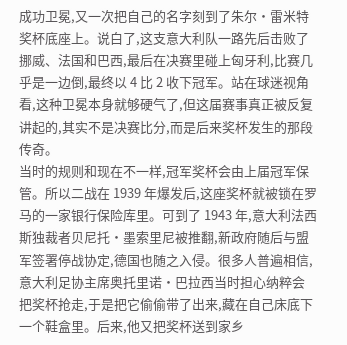成功卫冕,又一次把自己的名字刻到了朱尔·雷米特奖杯底座上。说白了,这支意大利队一路先后击败了挪威、法国和巴西,最后在决赛里碰上匈牙利,比赛几乎是一边倒,最终以 4 比 2 收下冠军。站在球迷视角看,这种卫冕本身就够硬气了,但这届赛事真正被反复讲起的,其实不是决赛比分,而是后来奖杯发生的那段传奇。
当时的规则和现在不一样,冠军奖杯会由上届冠军保管。所以二战在 1939 年爆发后,这座奖杯就被锁在罗马的一家银行保险库里。可到了 1943 年,意大利法西斯独裁者贝尼托·墨索里尼被推翻,新政府随后与盟军签署停战协定,德国也随之入侵。很多人普遍相信,意大利足协主席奥托里诺·巴拉西当时担心纳粹会把奖杯抢走,于是把它偷偷带了出来,藏在自己床底下一个鞋盒里。后来,他又把奖杯送到家乡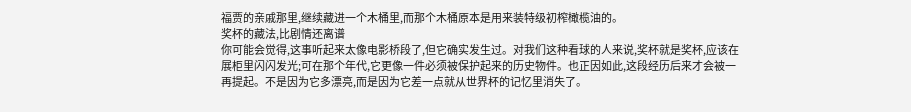福贾的亲戚那里,继续藏进一个木桶里,而那个木桶原本是用来装特级初榨橄榄油的。
奖杯的藏法,比剧情还离谱
你可能会觉得,这事听起来太像电影桥段了,但它确实发生过。对我们这种看球的人来说,奖杯就是奖杯,应该在展柜里闪闪发光;可在那个年代,它更像一件必须被保护起来的历史物件。也正因如此,这段经历后来才会被一再提起。不是因为它多漂亮,而是因为它差一点就从世界杯的记忆里消失了。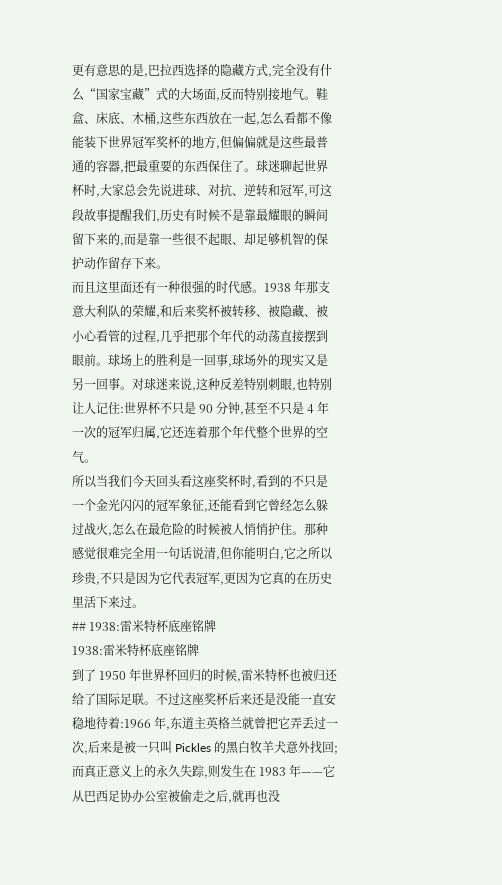更有意思的是,巴拉西选择的隐藏方式,完全没有什么“国家宝藏”式的大场面,反而特别接地气。鞋盒、床底、木桶,这些东西放在一起,怎么看都不像能装下世界冠军奖杯的地方,但偏偏就是这些最普通的容器,把最重要的东西保住了。球迷聊起世界杯时,大家总会先说进球、对抗、逆转和冠军,可这段故事提醒我们,历史有时候不是靠最耀眼的瞬间留下来的,而是靠一些很不起眼、却足够机智的保护动作留存下来。
而且这里面还有一种很强的时代感。1938 年那支意大利队的荣耀,和后来奖杯被转移、被隐藏、被小心看管的过程,几乎把那个年代的动荡直接摆到眼前。球场上的胜利是一回事,球场外的现实又是另一回事。对球迷来说,这种反差特别刺眼,也特别让人记住:世界杯不只是 90 分钟,甚至不只是 4 年一次的冠军归属,它还连着那个年代整个世界的空气。
所以当我们今天回头看这座奖杯时,看到的不只是一个金光闪闪的冠军象征,还能看到它曾经怎么躲过战火,怎么在最危险的时候被人悄悄护住。那种感觉很难完全用一句话说清,但你能明白,它之所以珍贵,不只是因为它代表冠军,更因为它真的在历史里活下来过。
## 1938:雷米特杯底座铭牌
1938:雷米特杯底座铭牌
到了 1950 年世界杯回归的时候,雷米特杯也被归还给了国际足联。不过这座奖杯后来还是没能一直安稳地待着:1966 年,东道主英格兰就曾把它弄丢过一次,后来是被一只叫 Pickles 的黑白牧羊犬意外找回;而真正意义上的永久失踪,则发生在 1983 年——它从巴西足协办公室被偷走之后,就再也没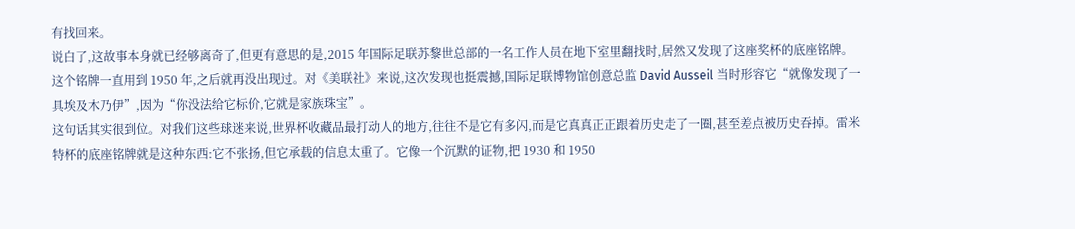有找回来。
说白了,这故事本身就已经够离奇了,但更有意思的是,2015 年国际足联苏黎世总部的一名工作人员在地下室里翻找时,居然又发现了这座奖杯的底座铭牌。这个铭牌一直用到 1950 年,之后就再没出现过。对《美联社》来说,这次发现也挺震撼,国际足联博物馆创意总监 David Ausseil 当时形容它“就像发现了一具埃及木乃伊”,因为“你没法给它标价,它就是家族珠宝”。
这句话其实很到位。对我们这些球迷来说,世界杯收藏品最打动人的地方,往往不是它有多闪,而是它真真正正跟着历史走了一圈,甚至差点被历史吞掉。雷米特杯的底座铭牌就是这种东西:它不张扬,但它承载的信息太重了。它像一个沉默的证物,把 1930 和 1950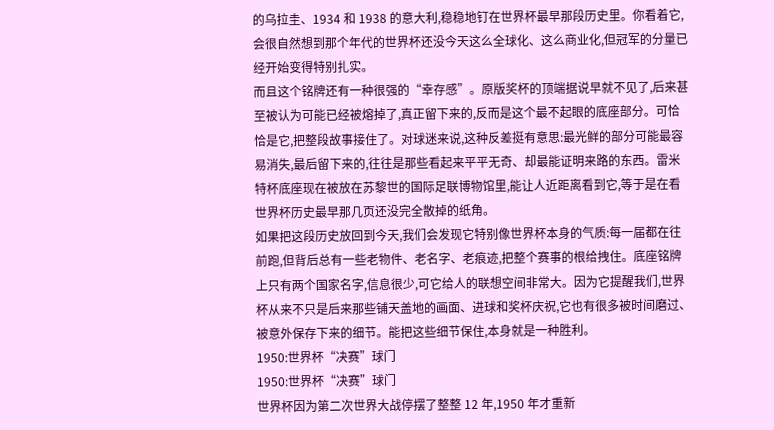的乌拉圭、1934 和 1938 的意大利,稳稳地钉在世界杯最早那段历史里。你看着它,会很自然想到那个年代的世界杯还没今天这么全球化、这么商业化,但冠军的分量已经开始变得特别扎实。
而且这个铭牌还有一种很强的“幸存感”。原版奖杯的顶端据说早就不见了,后来甚至被认为可能已经被熔掉了,真正留下来的,反而是这个最不起眼的底座部分。可恰恰是它,把整段故事接住了。对球迷来说,这种反差挺有意思:最光鲜的部分可能最容易消失,最后留下来的,往往是那些看起来平平无奇、却最能证明来路的东西。雷米特杯底座现在被放在苏黎世的国际足联博物馆里,能让人近距离看到它,等于是在看世界杯历史最早那几页还没完全散掉的纸角。
如果把这段历史放回到今天,我们会发现它特别像世界杯本身的气质:每一届都在往前跑,但背后总有一些老物件、老名字、老痕迹,把整个赛事的根给拽住。底座铭牌上只有两个国家名字,信息很少,可它给人的联想空间非常大。因为它提醒我们,世界杯从来不只是后来那些铺天盖地的画面、进球和奖杯庆祝,它也有很多被时间磨过、被意外保存下来的细节。能把这些细节保住,本身就是一种胜利。
1950:世界杯“决赛”球门
1950:世界杯“决赛”球门
世界杯因为第二次世界大战停摆了整整 12 年,1950 年才重新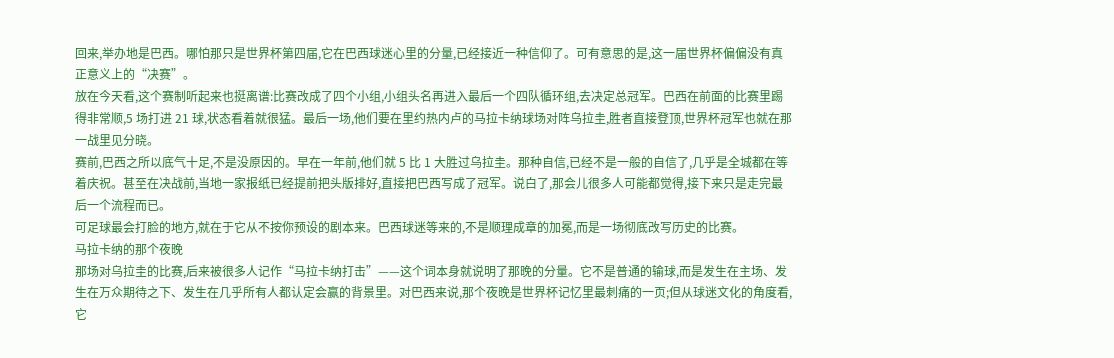回来,举办地是巴西。哪怕那只是世界杯第四届,它在巴西球迷心里的分量,已经接近一种信仰了。可有意思的是,这一届世界杯偏偏没有真正意义上的“决赛”。
放在今天看,这个赛制听起来也挺离谱:比赛改成了四个小组,小组头名再进入最后一个四队循环组,去决定总冠军。巴西在前面的比赛里踢得非常顺,5 场打进 21 球,状态看着就很猛。最后一场,他们要在里约热内卢的马拉卡纳球场对阵乌拉圭,胜者直接登顶,世界杯冠军也就在那一战里见分晓。
赛前,巴西之所以底气十足,不是没原因的。早在一年前,他们就 5 比 1 大胜过乌拉圭。那种自信,已经不是一般的自信了,几乎是全城都在等着庆祝。甚至在决战前,当地一家报纸已经提前把头版排好,直接把巴西写成了冠军。说白了,那会儿很多人可能都觉得,接下来只是走完最后一个流程而已。
可足球最会打脸的地方,就在于它从不按你预设的剧本来。巴西球迷等来的,不是顺理成章的加冕,而是一场彻底改写历史的比赛。
马拉卡纳的那个夜晚
那场对乌拉圭的比赛,后来被很多人记作“马拉卡纳打击”——这个词本身就说明了那晚的分量。它不是普通的输球,而是发生在主场、发生在万众期待之下、发生在几乎所有人都认定会赢的背景里。对巴西来说,那个夜晚是世界杯记忆里最刺痛的一页;但从球迷文化的角度看,它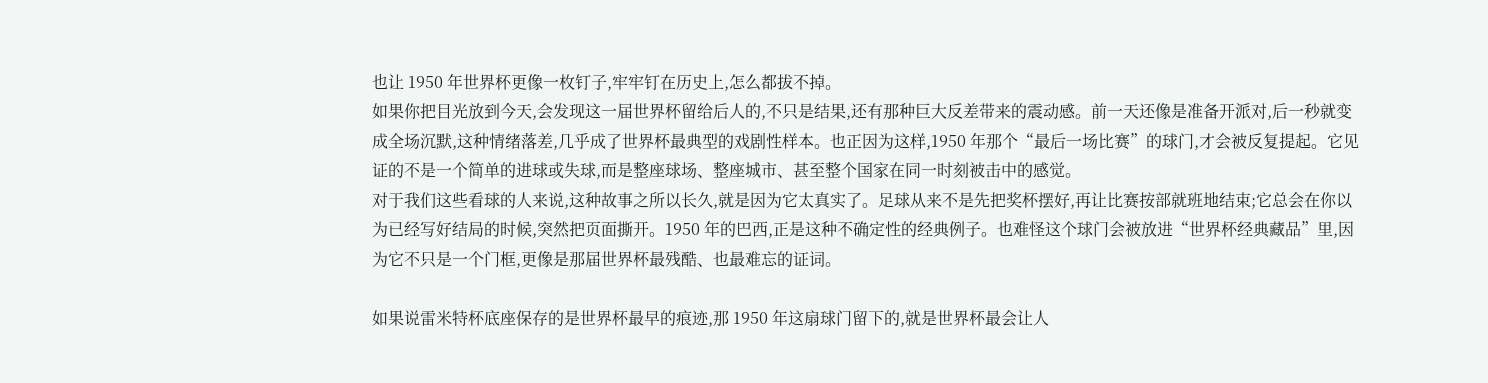也让 1950 年世界杯更像一枚钉子,牢牢钉在历史上,怎么都拔不掉。
如果你把目光放到今天,会发现这一届世界杯留给后人的,不只是结果,还有那种巨大反差带来的震动感。前一天还像是准备开派对,后一秒就变成全场沉默,这种情绪落差,几乎成了世界杯最典型的戏剧性样本。也正因为这样,1950 年那个“最后一场比赛”的球门,才会被反复提起。它见证的不是一个简单的进球或失球,而是整座球场、整座城市、甚至整个国家在同一时刻被击中的感觉。
对于我们这些看球的人来说,这种故事之所以长久,就是因为它太真实了。足球从来不是先把奖杯摆好,再让比赛按部就班地结束;它总会在你以为已经写好结局的时候,突然把页面撕开。1950 年的巴西,正是这种不确定性的经典例子。也难怪这个球门会被放进“世界杯经典藏品”里,因为它不只是一个门框,更像是那届世界杯最残酷、也最难忘的证词。

如果说雷米特杯底座保存的是世界杯最早的痕迹,那 1950 年这扇球门留下的,就是世界杯最会让人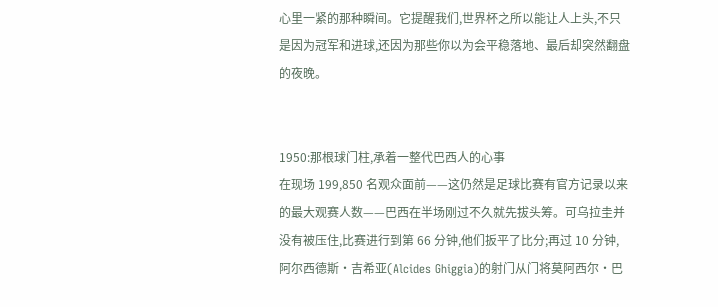心里一紧的那种瞬间。它提醒我们,世界杯之所以能让人上头,不只是因为冠军和进球,还因为那些你以为会平稳落地、最后却突然翻盘的夜晚。


1950:那根球门柱,承着一整代巴西人的心事
在现场 199,850 名观众面前——这仍然是足球比赛有官方记录以来的最大观赛人数——巴西在半场刚过不久就先拔头筹。可乌拉圭并没有被压住,比赛进行到第 66 分钟,他们扳平了比分;再过 10 分钟,阿尔西德斯·吉希亚(Alcides Ghiggia)的射门从门将莫阿西尔·巴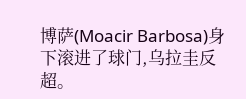博萨(Moacir Barbosa)身下滚进了球门,乌拉圭反超。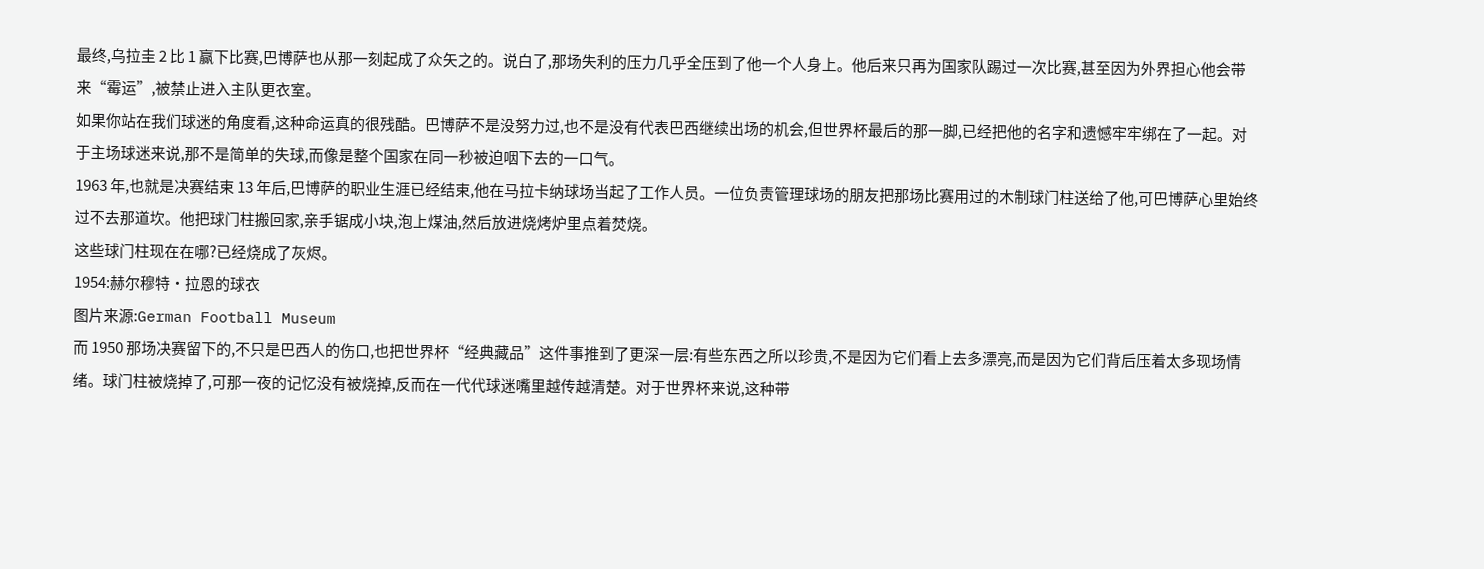最终,乌拉圭 2 比 1 赢下比赛,巴博萨也从那一刻起成了众矢之的。说白了,那场失利的压力几乎全压到了他一个人身上。他后来只再为国家队踢过一次比赛,甚至因为外界担心他会带来“霉运”,被禁止进入主队更衣室。
如果你站在我们球迷的角度看,这种命运真的很残酷。巴博萨不是没努力过,也不是没有代表巴西继续出场的机会,但世界杯最后的那一脚,已经把他的名字和遗憾牢牢绑在了一起。对于主场球迷来说,那不是简单的失球,而像是整个国家在同一秒被迫咽下去的一口气。
1963 年,也就是决赛结束 13 年后,巴博萨的职业生涯已经结束,他在马拉卡纳球场当起了工作人员。一位负责管理球场的朋友把那场比赛用过的木制球门柱送给了他,可巴博萨心里始终过不去那道坎。他把球门柱搬回家,亲手锯成小块,泡上煤油,然后放进烧烤炉里点着焚烧。
这些球门柱现在在哪?已经烧成了灰烬。
1954:赫尔穆特·拉恩的球衣
图片来源:German Football Museum
而 1950 那场决赛留下的,不只是巴西人的伤口,也把世界杯“经典藏品”这件事推到了更深一层:有些东西之所以珍贵,不是因为它们看上去多漂亮,而是因为它们背后压着太多现场情绪。球门柱被烧掉了,可那一夜的记忆没有被烧掉,反而在一代代球迷嘴里越传越清楚。对于世界杯来说,这种带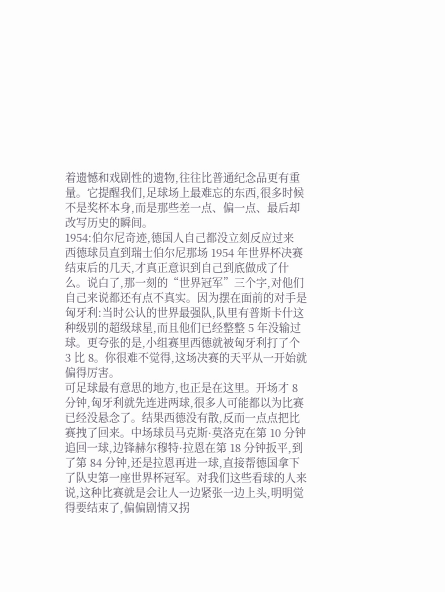着遗憾和戏剧性的遗物,往往比普通纪念品更有重量。它提醒我们,足球场上最难忘的东西,很多时候不是奖杯本身,而是那些差一点、偏一点、最后却改写历史的瞬间。
1954:伯尔尼奇迹,德国人自己都没立刻反应过来
西德球员直到瑞士伯尔尼那场 1954 年世界杯决赛结束后的几天,才真正意识到自己到底做成了什么。说白了,那一刻的“世界冠军”三个字,对他们自己来说都还有点不真实。因为摆在面前的对手是匈牙利:当时公认的世界最强队,队里有普斯卡什这种级别的超级球星,而且他们已经整整 5 年没输过球。更夸张的是,小组赛里西德就被匈牙利打了个 3 比 8。你很难不觉得,这场决赛的天平从一开始就偏得厉害。
可足球最有意思的地方,也正是在这里。开场才 8 分钟,匈牙利就先连进两球,很多人可能都以为比赛已经没悬念了。结果西德没有散,反而一点点把比赛拽了回来。中场球员马克斯·莫洛克在第 10 分钟追回一球,边锋赫尔穆特·拉恩在第 18 分钟扳平,到了第 84 分钟,还是拉恩再进一球,直接帮德国拿下了队史第一座世界杯冠军。对我们这些看球的人来说,这种比赛就是会让人一边紧张一边上头,明明觉得要结束了,偏偏剧情又拐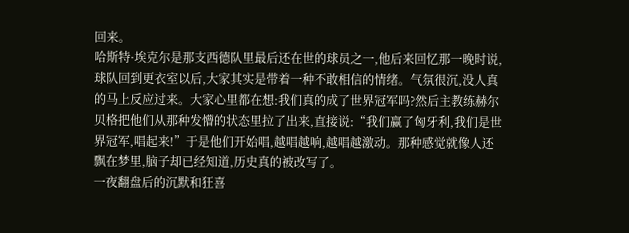回来。
哈斯特·埃克尔是那支西德队里最后还在世的球员之一,他后来回忆那一晚时说,球队回到更衣室以后,大家其实是带着一种不敢相信的情绪。气氛很沉,没人真的马上反应过来。大家心里都在想:我们真的成了世界冠军吗?然后主教练赫尔贝格把他们从那种发懵的状态里拉了出来,直接说:“我们赢了匈牙利,我们是世界冠军,唱起来!”于是他们开始唱,越唱越响,越唱越激动。那种感觉就像人还飘在梦里,脑子却已经知道,历史真的被改写了。
一夜翻盘后的沉默和狂喜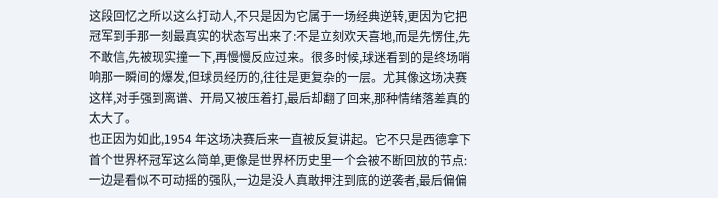这段回忆之所以这么打动人,不只是因为它属于一场经典逆转,更因为它把冠军到手那一刻最真实的状态写出来了:不是立刻欢天喜地,而是先愣住,先不敢信,先被现实撞一下,再慢慢反应过来。很多时候,球迷看到的是终场哨响那一瞬间的爆发,但球员经历的,往往是更复杂的一层。尤其像这场决赛这样,对手强到离谱、开局又被压着打,最后却翻了回来,那种情绪落差真的太大了。
也正因为如此,1954 年这场决赛后来一直被反复讲起。它不只是西德拿下首个世界杯冠军这么简单,更像是世界杯历史里一个会被不断回放的节点:一边是看似不可动摇的强队,一边是没人真敢押注到底的逆袭者,最后偏偏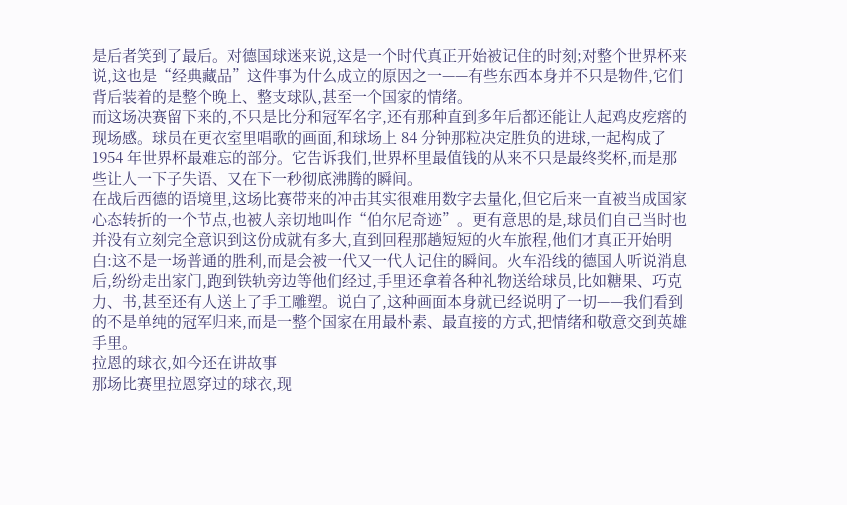是后者笑到了最后。对德国球迷来说,这是一个时代真正开始被记住的时刻;对整个世界杯来说,这也是“经典藏品”这件事为什么成立的原因之一——有些东西本身并不只是物件,它们背后装着的是整个晚上、整支球队,甚至一个国家的情绪。
而这场决赛留下来的,不只是比分和冠军名字,还有那种直到多年后都还能让人起鸡皮疙瘩的现场感。球员在更衣室里唱歌的画面,和球场上 84 分钟那粒决定胜负的进球,一起构成了 1954 年世界杯最难忘的部分。它告诉我们,世界杯里最值钱的从来不只是最终奖杯,而是那些让人一下子失语、又在下一秒彻底沸腾的瞬间。
在战后西德的语境里,这场比赛带来的冲击其实很难用数字去量化,但它后来一直被当成国家心态转折的一个节点,也被人亲切地叫作“伯尔尼奇迹”。更有意思的是,球员们自己当时也并没有立刻完全意识到这份成就有多大,直到回程那趟短短的火车旅程,他们才真正开始明白:这不是一场普通的胜利,而是会被一代又一代人记住的瞬间。火车沿线的德国人听说消息后,纷纷走出家门,跑到铁轨旁边等他们经过,手里还拿着各种礼物送给球员,比如糖果、巧克力、书,甚至还有人送上了手工雕塑。说白了,这种画面本身就已经说明了一切——我们看到的不是单纯的冠军归来,而是一整个国家在用最朴素、最直接的方式,把情绪和敬意交到英雄手里。
拉恩的球衣,如今还在讲故事
那场比赛里拉恩穿过的球衣,现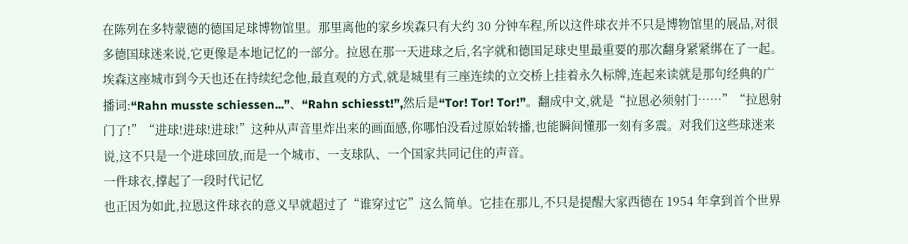在陈列在多特蒙德的德国足球博物馆里。那里离他的家乡埃森只有大约 30 分钟车程,所以这件球衣并不只是博物馆里的展品,对很多德国球迷来说,它更像是本地记忆的一部分。拉恩在那一天进球之后,名字就和德国足球史里最重要的那次翻身紧紧绑在了一起。埃森这座城市到今天也还在持续纪念他,最直观的方式,就是城里有三座连续的立交桥上挂着永久标牌,连起来读就是那句经典的广播词:“Rahn musste schiessen...”、“Rahn schiesst!”,然后是“Tor! Tor! Tor!”。翻成中文,就是“拉恩必须射门……”“拉恩射门了!”“进球!进球!进球!”这种从声音里炸出来的画面感,你哪怕没看过原始转播,也能瞬间懂那一刻有多震。对我们这些球迷来说,这不只是一个进球回放,而是一个城市、一支球队、一个国家共同记住的声音。
一件球衣,撑起了一段时代记忆
也正因为如此,拉恩这件球衣的意义早就超过了“谁穿过它”这么简单。它挂在那儿,不只是提醒大家西德在 1954 年拿到首个世界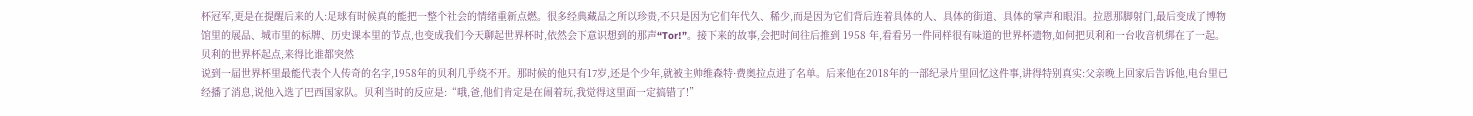杯冠军,更是在提醒后来的人:足球有时候真的能把一整个社会的情绪重新点燃。很多经典藏品之所以珍贵,不只是因为它们年代久、稀少,而是因为它们背后连着具体的人、具体的街道、具体的掌声和眼泪。拉恩那脚射门,最后变成了博物馆里的展品、城市里的标牌、历史课本里的节点,也变成我们今天聊起世界杯时,依然会下意识想到的那声“Tor!”。接下来的故事,会把时间往后推到 1958 年,看看另一件同样很有味道的世界杯遗物,如何把贝利和一台收音机绑在了一起。
贝利的世界杯起点,来得比谁都突然
说到一届世界杯里最能代表个人传奇的名字,1958年的贝利几乎绕不开。那时候的他只有17岁,还是个少年,就被主帅维森特·费奥拉点进了名单。后来他在2018年的一部纪录片里回忆这件事,讲得特别真实:父亲晚上回家后告诉他,电台里已经播了消息,说他入选了巴西国家队。贝利当时的反应是:“哦,爸,他们肯定是在闹着玩,我觉得这里面一定搞错了!”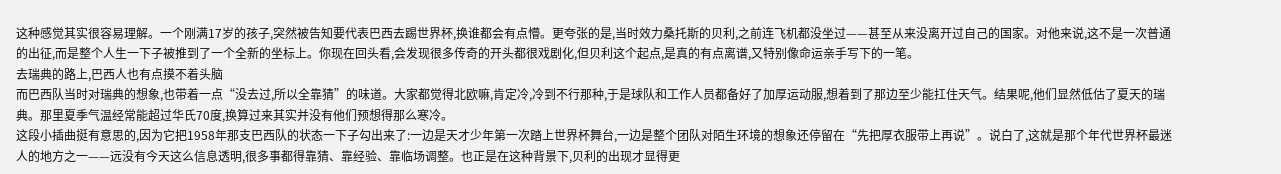这种感觉其实很容易理解。一个刚满17岁的孩子,突然被告知要代表巴西去踢世界杯,换谁都会有点懵。更夸张的是,当时效力桑托斯的贝利,之前连飞机都没坐过——甚至从来没离开过自己的国家。对他来说,这不是一次普通的出征,而是整个人生一下子被推到了一个全新的坐标上。你现在回头看,会发现很多传奇的开头都很戏剧化,但贝利这个起点,是真的有点离谱,又特别像命运亲手写下的一笔。
去瑞典的路上,巴西人也有点摸不着头脑
而巴西队当时对瑞典的想象,也带着一点“没去过,所以全靠猜”的味道。大家都觉得北欧嘛,肯定冷,冷到不行那种,于是球队和工作人员都备好了加厚运动服,想着到了那边至少能扛住天气。结果呢,他们显然低估了夏天的瑞典。那里夏季气温经常能超过华氏70度,换算过来其实并没有他们预想得那么寒冷。
这段小插曲挺有意思的,因为它把1958年那支巴西队的状态一下子勾出来了:一边是天才少年第一次踏上世界杯舞台,一边是整个团队对陌生环境的想象还停留在“先把厚衣服带上再说”。说白了,这就是那个年代世界杯最迷人的地方之一——远没有今天这么信息透明,很多事都得靠猜、靠经验、靠临场调整。也正是在这种背景下,贝利的出现才显得更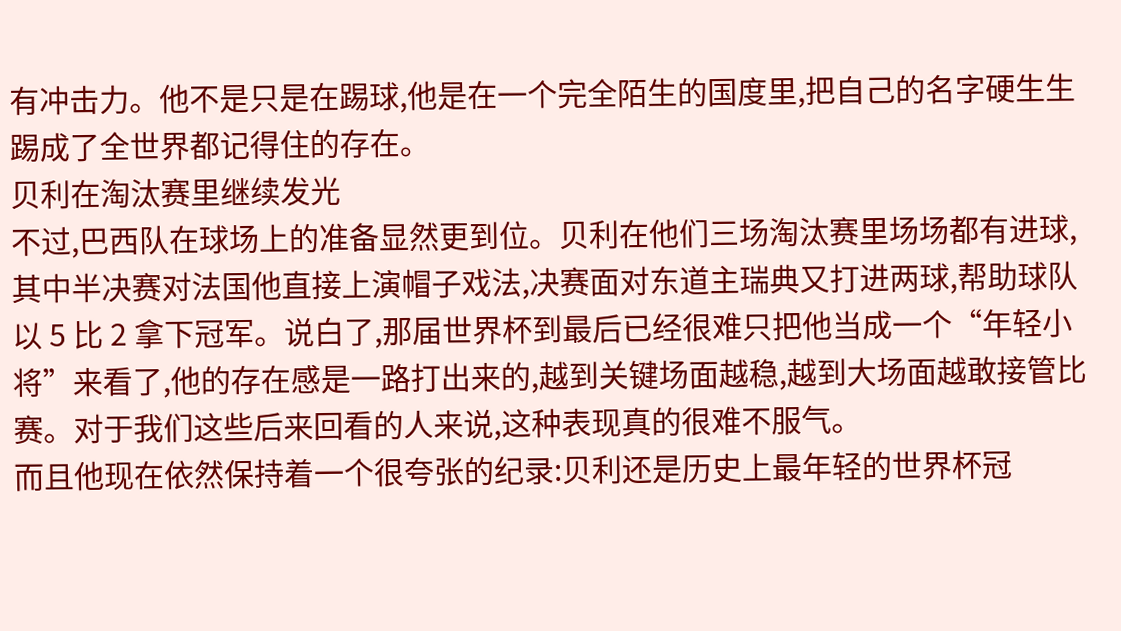有冲击力。他不是只是在踢球,他是在一个完全陌生的国度里,把自己的名字硬生生踢成了全世界都记得住的存在。
贝利在淘汰赛里继续发光
不过,巴西队在球场上的准备显然更到位。贝利在他们三场淘汰赛里场场都有进球,其中半决赛对法国他直接上演帽子戏法,决赛面对东道主瑞典又打进两球,帮助球队以 5 比 2 拿下冠军。说白了,那届世界杯到最后已经很难只把他当成一个“年轻小将”来看了,他的存在感是一路打出来的,越到关键场面越稳,越到大场面越敢接管比赛。对于我们这些后来回看的人来说,这种表现真的很难不服气。
而且他现在依然保持着一个很夸张的纪录:贝利还是历史上最年轻的世界杯冠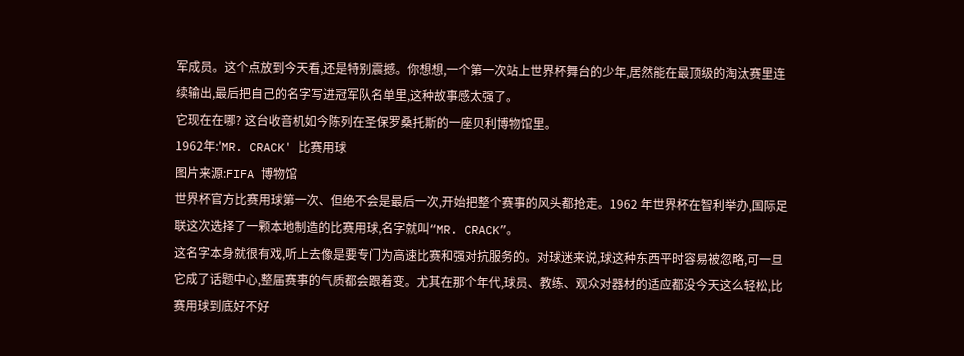军成员。这个点放到今天看,还是特别震撼。你想想,一个第一次站上世界杯舞台的少年,居然能在最顶级的淘汰赛里连续输出,最后把自己的名字写进冠军队名单里,这种故事感太强了。
它现在在哪? 这台收音机如今陈列在圣保罗桑托斯的一座贝利博物馆里。
1962年:'MR. CRACK' 比赛用球
图片来源:FIFA 博物馆
世界杯官方比赛用球第一次、但绝不会是最后一次,开始把整个赛事的风头都抢走。1962 年世界杯在智利举办,国际足联这次选择了一颗本地制造的比赛用球,名字就叫“MR. CRACK”。
这名字本身就很有戏,听上去像是要专门为高速比赛和强对抗服务的。对球迷来说,球这种东西平时容易被忽略,可一旦它成了话题中心,整届赛事的气质都会跟着变。尤其在那个年代,球员、教练、观众对器材的适应都没今天这么轻松,比赛用球到底好不好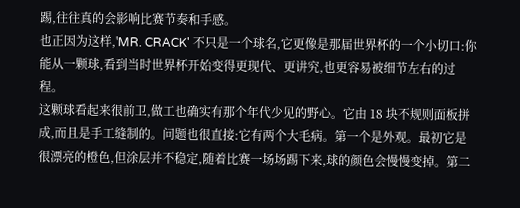踢,往往真的会影响比赛节奏和手感。
也正因为这样,'MR. CRACK' 不只是一个球名,它更像是那届世界杯的一个小切口:你能从一颗球,看到当时世界杯开始变得更现代、更讲究,也更容易被细节左右的过程。
这颗球看起来很前卫,做工也确实有那个年代少见的野心。它由 18 块不规则面板拼成,而且是手工缝制的。问题也很直接:它有两个大毛病。第一个是外观。最初它是很漂亮的橙色,但涂层并不稳定,随着比赛一场场踢下来,球的颜色会慢慢变掉。第二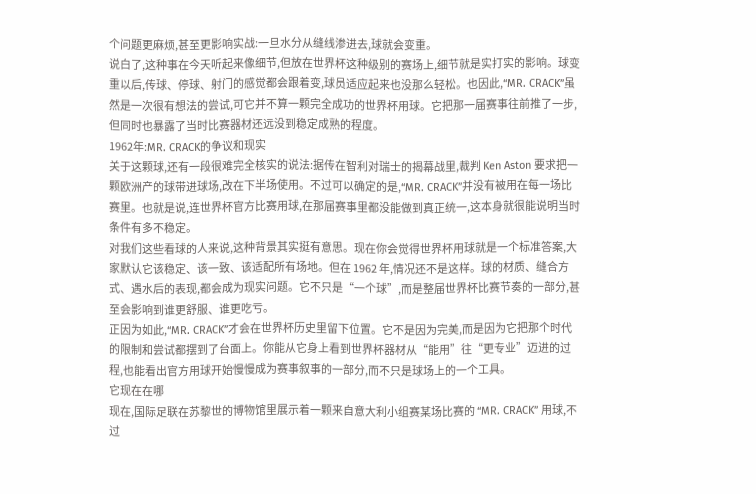个问题更麻烦,甚至更影响实战:一旦水分从缝线渗进去,球就会变重。
说白了,这种事在今天听起来像细节,但放在世界杯这种级别的赛场上,细节就是实打实的影响。球变重以后,传球、停球、射门的感觉都会跟着变,球员适应起来也没那么轻松。也因此,“MR. CRACK”虽然是一次很有想法的尝试,可它并不算一颗完全成功的世界杯用球。它把那一届赛事往前推了一步,但同时也暴露了当时比赛器材还远没到稳定成熟的程度。
1962年:MR. CRACK的争议和现实
关于这颗球,还有一段很难完全核实的说法:据传在智利对瑞士的揭幕战里,裁判 Ken Aston 要求把一颗欧洲产的球带进球场,改在下半场使用。不过可以确定的是,“MR. CRACK”并没有被用在每一场比赛里。也就是说,连世界杯官方比赛用球,在那届赛事里都没能做到真正统一,这本身就很能说明当时条件有多不稳定。
对我们这些看球的人来说,这种背景其实挺有意思。现在你会觉得世界杯用球就是一个标准答案,大家默认它该稳定、该一致、该适配所有场地。但在 1962 年,情况还不是这样。球的材质、缝合方式、遇水后的表现,都会成为现实问题。它不只是“一个球”,而是整届世界杯比赛节奏的一部分,甚至会影响到谁更舒服、谁更吃亏。
正因为如此,“MR. CRACK”才会在世界杯历史里留下位置。它不是因为完美,而是因为它把那个时代的限制和尝试都摆到了台面上。你能从它身上看到世界杯器材从“能用”往“更专业”迈进的过程,也能看出官方用球开始慢慢成为赛事叙事的一部分,而不只是球场上的一个工具。
它现在在哪
现在,国际足联在苏黎世的博物馆里展示着一颗来自意大利小组赛某场比赛的 “MR. CRACK” 用球,不过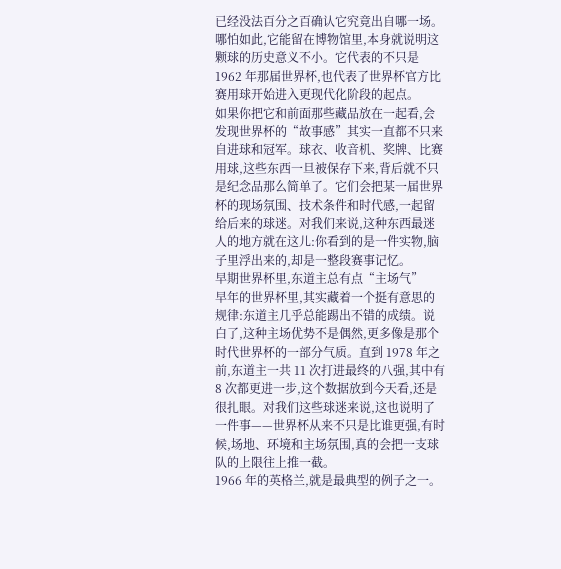已经没法百分之百确认它究竟出自哪一场。哪怕如此,它能留在博物馆里,本身就说明这颗球的历史意义不小。它代表的不只是 1962 年那届世界杯,也代表了世界杯官方比赛用球开始进入更现代化阶段的起点。
如果你把它和前面那些藏品放在一起看,会发现世界杯的“故事感”其实一直都不只来自进球和冠军。球衣、收音机、奖牌、比赛用球,这些东西一旦被保存下来,背后就不只是纪念品那么简单了。它们会把某一届世界杯的现场氛围、技术条件和时代感,一起留给后来的球迷。对我们来说,这种东西最迷人的地方就在这儿:你看到的是一件实物,脑子里浮出来的,却是一整段赛事记忆。
早期世界杯里,东道主总有点“主场气”
早年的世界杯里,其实藏着一个挺有意思的规律:东道主几乎总能踢出不错的成绩。说白了,这种主场优势不是偶然,更多像是那个时代世界杯的一部分气质。直到 1978 年之前,东道主一共 11 次打进最终的八强,其中有 8 次都更进一步,这个数据放到今天看,还是很扎眼。对我们这些球迷来说,这也说明了一件事——世界杯从来不只是比谁更强,有时候,场地、环境和主场氛围,真的会把一支球队的上限往上推一截。
1966 年的英格兰,就是最典型的例子之一。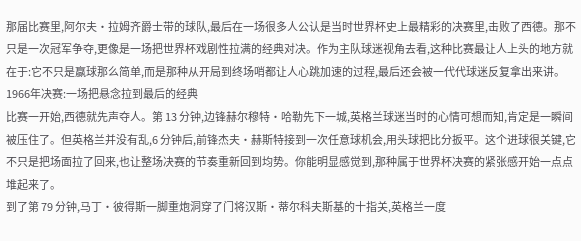那届比赛里,阿尔夫·拉姆齐爵士带的球队,最后在一场很多人公认是当时世界杯史上最精彩的决赛里,击败了西德。那不只是一次冠军争夺,更像是一场把世界杯戏剧性拉满的经典对决。作为主队球迷视角去看,这种比赛最让人上头的地方就在于:它不只是赢球那么简单,而是那种从开局到终场哨都让人心跳加速的过程,最后还会被一代代球迷反复拿出来讲。
1966年决赛:一场把悬念拉到最后的经典
比赛一开始,西德就先声夺人。第 13 分钟,边锋赫尔穆特·哈勒先下一城,英格兰球迷当时的心情可想而知,肯定是一瞬间被压住了。但英格兰并没有乱,6 分钟后,前锋杰夫·赫斯特接到一次任意球机会,用头球把比分扳平。这个进球很关键,它不只是把场面拉了回来,也让整场决赛的节奏重新回到均势。你能明显感觉到,那种属于世界杯决赛的紧张感开始一点点堆起来了。
到了第 79 分钟,马丁·彼得斯一脚重炮洞穿了门将汉斯·蒂尔科夫斯基的十指关,英格兰一度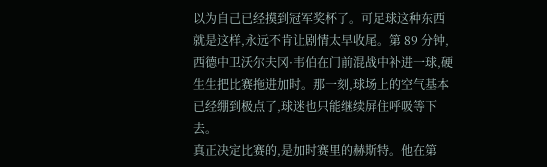以为自己已经摸到冠军奖杯了。可足球这种东西就是这样,永远不肯让剧情太早收尾。第 89 分钟,西德中卫沃尔夫冈·韦伯在门前混战中补进一球,硬生生把比赛拖进加时。那一刻,球场上的空气基本已经绷到极点了,球迷也只能继续屏住呼吸等下去。
真正决定比赛的,是加时赛里的赫斯特。他在第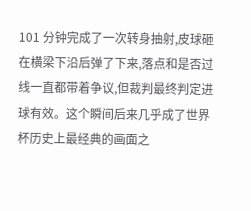101 分钟完成了一次转身抽射,皮球砸在横梁下沿后弹了下来,落点和是否过线一直都带着争议,但裁判最终判定进球有效。这个瞬间后来几乎成了世界杯历史上最经典的画面之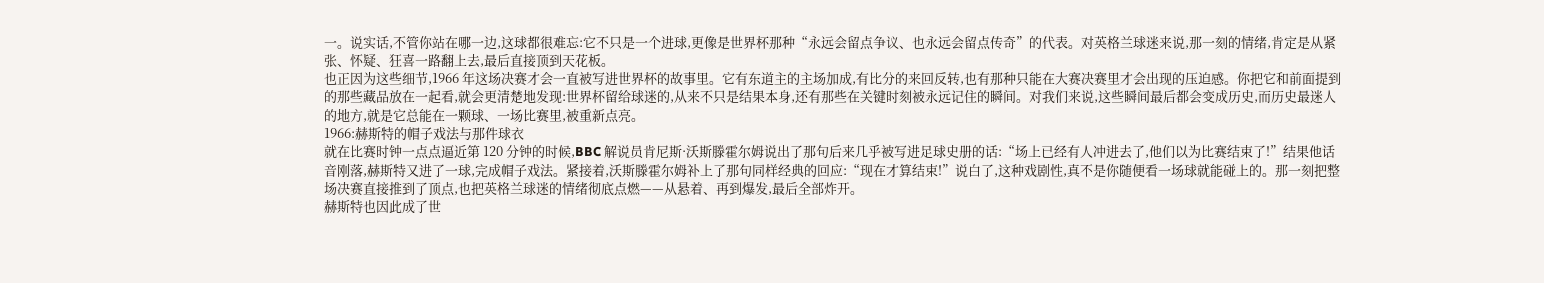一。说实话,不管你站在哪一边,这球都很难忘:它不只是一个进球,更像是世界杯那种“永远会留点争议、也永远会留点传奇”的代表。对英格兰球迷来说,那一刻的情绪,肯定是从紧张、怀疑、狂喜一路翻上去,最后直接顶到天花板。
也正因为这些细节,1966 年这场决赛才会一直被写进世界杯的故事里。它有东道主的主场加成,有比分的来回反转,也有那种只能在大赛决赛里才会出现的压迫感。你把它和前面提到的那些藏品放在一起看,就会更清楚地发现:世界杯留给球迷的,从来不只是结果本身,还有那些在关键时刻被永远记住的瞬间。对我们来说,这些瞬间最后都会变成历史,而历史最迷人的地方,就是它总能在一颗球、一场比赛里,被重新点亮。
1966:赫斯特的帽子戏法与那件球衣
就在比赛时钟一点点逼近第 120 分钟的时候,BBC 解说员肯尼斯·沃斯滕霍尔姆说出了那句后来几乎被写进足球史册的话:“场上已经有人冲进去了,他们以为比赛结束了!”结果他话音刚落,赫斯特又进了一球,完成帽子戏法。紧接着,沃斯滕霍尔姆补上了那句同样经典的回应:“现在才算结束!”说白了,这种戏剧性,真不是你随便看一场球就能碰上的。那一刻把整场决赛直接推到了顶点,也把英格兰球迷的情绪彻底点燃——从悬着、再到爆发,最后全部炸开。
赫斯特也因此成了世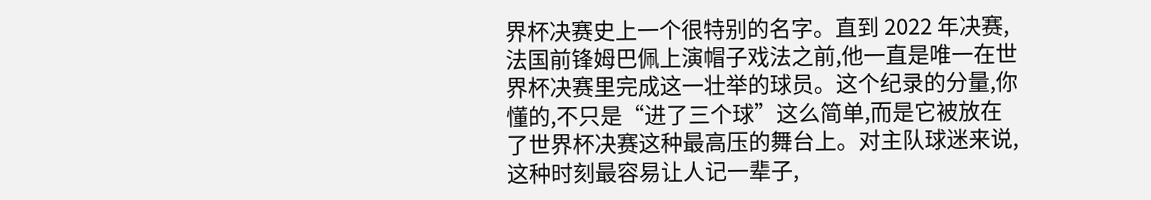界杯决赛史上一个很特别的名字。直到 2022 年决赛,法国前锋姆巴佩上演帽子戏法之前,他一直是唯一在世界杯决赛里完成这一壮举的球员。这个纪录的分量,你懂的,不只是“进了三个球”这么简单,而是它被放在了世界杯决赛这种最高压的舞台上。对主队球迷来说,这种时刻最容易让人记一辈子,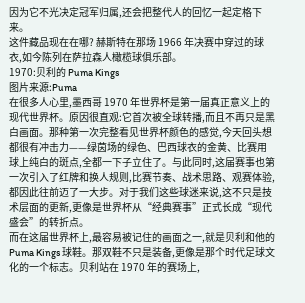因为它不光决定冠军归属,还会把整代人的回忆一起定格下来。
这件藏品现在在哪? 赫斯特在那场 1966 年决赛中穿过的球衣,如今陈列在萨拉森人橄榄球俱乐部。
1970:贝利的 Puma Kings
图片来源:Puma
在很多人心里,墨西哥 1970 年世界杯是第一届真正意义上的现代世界杯。原因很直观:它首次被全球转播,而且不再只是黑白画面。那种第一次完整看见世界杯颜色的感觉,今天回头想都很有冲击力——绿茵场的绿色、巴西球衣的金黄、比赛用球上纯白的斑点,全都一下子立住了。与此同时,这届赛事也第一次引入了红牌和换人规则,比赛节奏、战术思路、观赛体验,都因此往前迈了一大步。对于我们这些球迷来说,这不只是技术层面的更新,更像是世界杯从“经典赛事”正式长成“现代盛会”的转折点。
而在这届世界杯上,最容易被记住的画面之一,就是贝利和他的 Puma Kings 球鞋。那双鞋不只是装备,更像是那个时代足球文化的一个标志。贝利站在 1970 年的赛场上,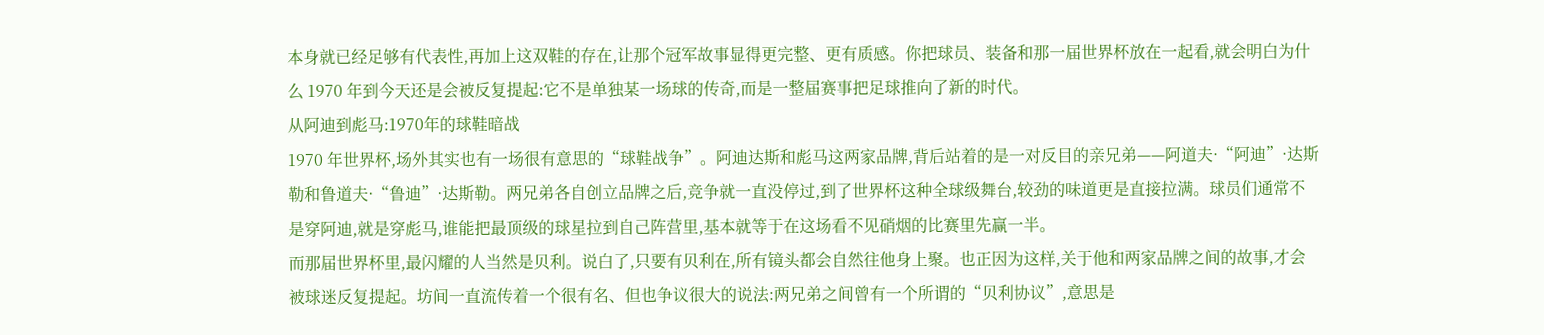本身就已经足够有代表性,再加上这双鞋的存在,让那个冠军故事显得更完整、更有质感。你把球员、装备和那一届世界杯放在一起看,就会明白为什么 1970 年到今天还是会被反复提起:它不是单独某一场球的传奇,而是一整届赛事把足球推向了新的时代。
从阿迪到彪马:1970年的球鞋暗战
1970 年世界杯,场外其实也有一场很有意思的“球鞋战争”。阿迪达斯和彪马这两家品牌,背后站着的是一对反目的亲兄弟——阿道夫·“阿迪”·达斯勒和鲁道夫·“鲁迪”·达斯勒。两兄弟各自创立品牌之后,竞争就一直没停过,到了世界杯这种全球级舞台,较劲的味道更是直接拉满。球员们通常不是穿阿迪,就是穿彪马,谁能把最顶级的球星拉到自己阵营里,基本就等于在这场看不见硝烟的比赛里先赢一半。
而那届世界杯里,最闪耀的人当然是贝利。说白了,只要有贝利在,所有镜头都会自然往他身上聚。也正因为这样,关于他和两家品牌之间的故事,才会被球迷反复提起。坊间一直流传着一个很有名、但也争议很大的说法:两兄弟之间曾有一个所谓的“贝利协议”,意思是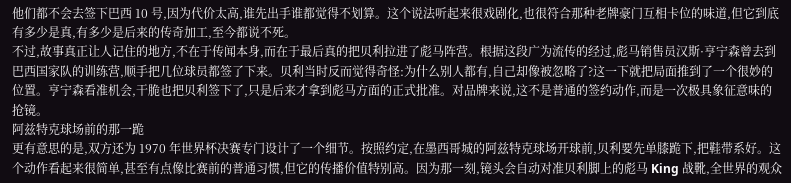他们都不会去签下巴西 10 号,因为代价太高,谁先出手谁都觉得不划算。这个说法听起来很戏剧化,也很符合那种老牌豪门互相卡位的味道,但它到底有多少是真,有多少是后来的传奇加工,至今都说不死。
不过,故事真正让人记住的地方,不在于传闻本身,而在于最后真的把贝利拉进了彪马阵营。根据这段广为流传的经过,彪马销售员汉斯·亨宁森曾去到巴西国家队的训练营,顺手把几位球员都签了下来。贝利当时反而觉得奇怪:为什么别人都有,自己却像被忽略了?这一下就把局面推到了一个很妙的位置。亨宁森看准机会,干脆也把贝利签下了,只是后来才拿到彪马方面的正式批准。对品牌来说,这不是普通的签约动作,而是一次极具象征意味的抢镜。
阿兹特克球场前的那一跪
更有意思的是,双方还为 1970 年世界杯决赛专门设计了一个细节。按照约定,在墨西哥城的阿兹特克球场开球前,贝利要先单膝跪下,把鞋带系好。这个动作看起来很简单,甚至有点像比赛前的普通习惯,但它的传播价值特别高。因为那一刻,镜头会自动对准贝利脚上的彪马 King 战靴,全世界的观众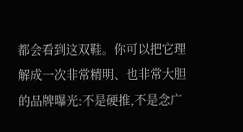都会看到这双鞋。你可以把它理解成一次非常精明、也非常大胆的品牌曝光:不是硬推,不是念广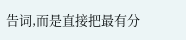告词,而是直接把最有分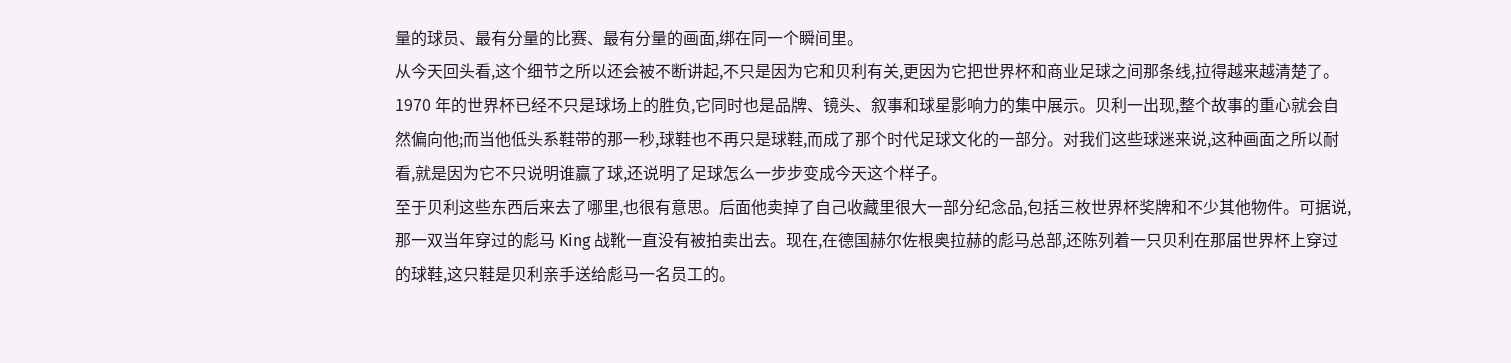量的球员、最有分量的比赛、最有分量的画面,绑在同一个瞬间里。
从今天回头看,这个细节之所以还会被不断讲起,不只是因为它和贝利有关,更因为它把世界杯和商业足球之间那条线,拉得越来越清楚了。1970 年的世界杯已经不只是球场上的胜负,它同时也是品牌、镜头、叙事和球星影响力的集中展示。贝利一出现,整个故事的重心就会自然偏向他;而当他低头系鞋带的那一秒,球鞋也不再只是球鞋,而成了那个时代足球文化的一部分。对我们这些球迷来说,这种画面之所以耐看,就是因为它不只说明谁赢了球,还说明了足球怎么一步步变成今天这个样子。
至于贝利这些东西后来去了哪里,也很有意思。后面他卖掉了自己收藏里很大一部分纪念品,包括三枚世界杯奖牌和不少其他物件。可据说,那一双当年穿过的彪马 King 战靴一直没有被拍卖出去。现在,在德国赫尔佐根奥拉赫的彪马总部,还陈列着一只贝利在那届世界杯上穿过的球鞋,这只鞋是贝利亲手送给彪马一名员工的。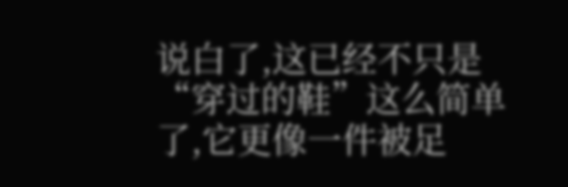说白了,这已经不只是“穿过的鞋”这么简单了,它更像一件被足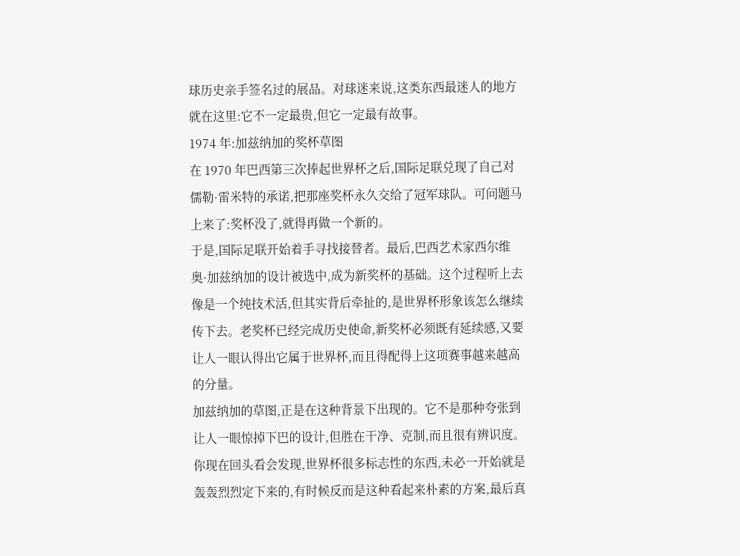球历史亲手签名过的展品。对球迷来说,这类东西最迷人的地方就在这里:它不一定最贵,但它一定最有故事。
1974 年:加兹纳加的奖杯草图
在 1970 年巴西第三次捧起世界杯之后,国际足联兑现了自己对儒勒·雷米特的承诺,把那座奖杯永久交给了冠军球队。可问题马上来了:奖杯没了,就得再做一个新的。
于是,国际足联开始着手寻找接替者。最后,巴西艺术家西尔维奥·加兹纳加的设计被选中,成为新奖杯的基础。这个过程听上去像是一个纯技术活,但其实背后牵扯的,是世界杯形象该怎么继续传下去。老奖杯已经完成历史使命,新奖杯必须既有延续感,又要让人一眼认得出它属于世界杯,而且得配得上这项赛事越来越高的分量。
加兹纳加的草图,正是在这种背景下出现的。它不是那种夸张到让人一眼惊掉下巴的设计,但胜在干净、克制,而且很有辨识度。你现在回头看会发现,世界杯很多标志性的东西,未必一开始就是轰轰烈烈定下来的,有时候反而是这种看起来朴素的方案,最后真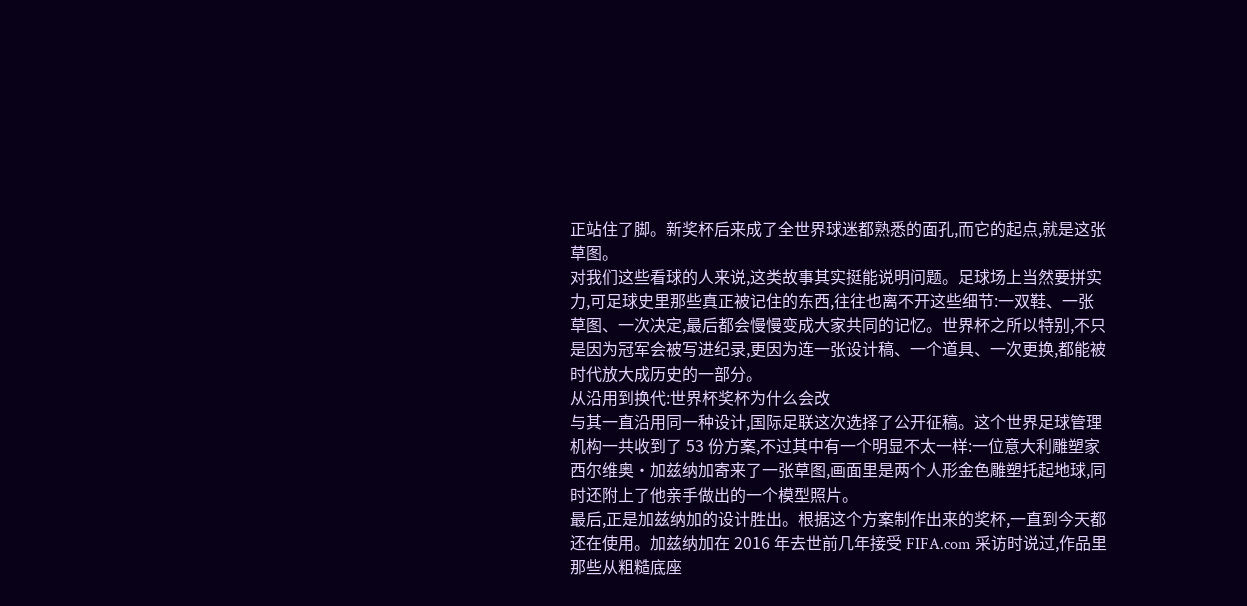正站住了脚。新奖杯后来成了全世界球迷都熟悉的面孔,而它的起点,就是这张草图。
对我们这些看球的人来说,这类故事其实挺能说明问题。足球场上当然要拼实力,可足球史里那些真正被记住的东西,往往也离不开这些细节:一双鞋、一张草图、一次决定,最后都会慢慢变成大家共同的记忆。世界杯之所以特别,不只是因为冠军会被写进纪录,更因为连一张设计稿、一个道具、一次更换,都能被时代放大成历史的一部分。
从沿用到换代:世界杯奖杯为什么会改
与其一直沿用同一种设计,国际足联这次选择了公开征稿。这个世界足球管理机构一共收到了 53 份方案,不过其中有一个明显不太一样:一位意大利雕塑家西尔维奥·加兹纳加寄来了一张草图,画面里是两个人形金色雕塑托起地球,同时还附上了他亲手做出的一个模型照片。
最后,正是加兹纳加的设计胜出。根据这个方案制作出来的奖杯,一直到今天都还在使用。加兹纳加在 2016 年去世前几年接受 FIFA.com 采访时说过,作品里那些从粗糙底座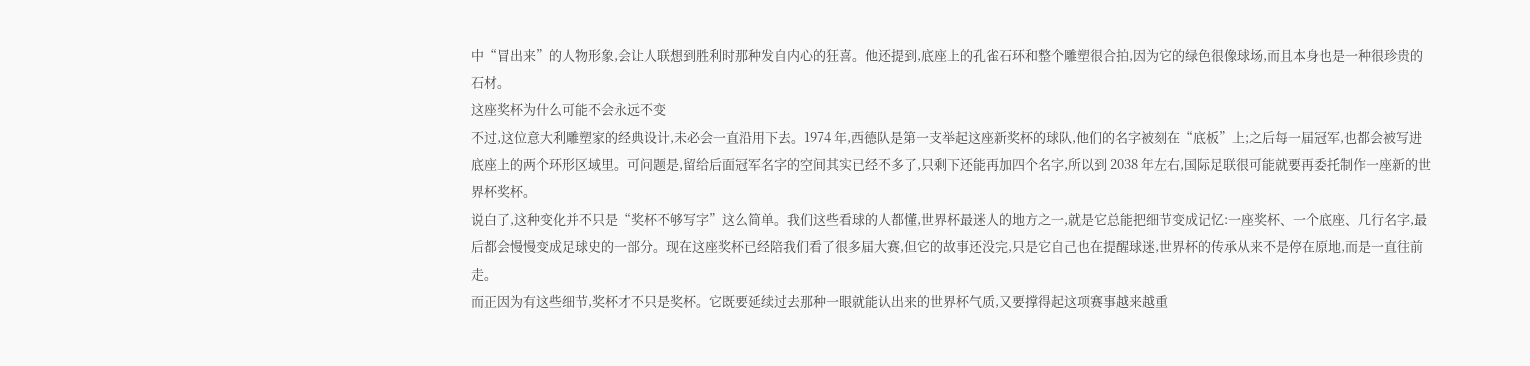中“冒出来”的人物形象,会让人联想到胜利时那种发自内心的狂喜。他还提到,底座上的孔雀石环和整个雕塑很合拍,因为它的绿色很像球场,而且本身也是一种很珍贵的石材。
这座奖杯为什么可能不会永远不变
不过,这位意大利雕塑家的经典设计,未必会一直沿用下去。1974 年,西德队是第一支举起这座新奖杯的球队,他们的名字被刻在“底板”上;之后每一届冠军,也都会被写进底座上的两个环形区域里。可问题是,留给后面冠军名字的空间其实已经不多了,只剩下还能再加四个名字,所以到 2038 年左右,国际足联很可能就要再委托制作一座新的世界杯奖杯。
说白了,这种变化并不只是“奖杯不够写字”这么简单。我们这些看球的人都懂,世界杯最迷人的地方之一,就是它总能把细节变成记忆:一座奖杯、一个底座、几行名字,最后都会慢慢变成足球史的一部分。现在这座奖杯已经陪我们看了很多届大赛,但它的故事还没完,只是它自己也在提醒球迷,世界杯的传承从来不是停在原地,而是一直往前走。
而正因为有这些细节,奖杯才不只是奖杯。它既要延续过去那种一眼就能认出来的世界杯气质,又要撑得起这项赛事越来越重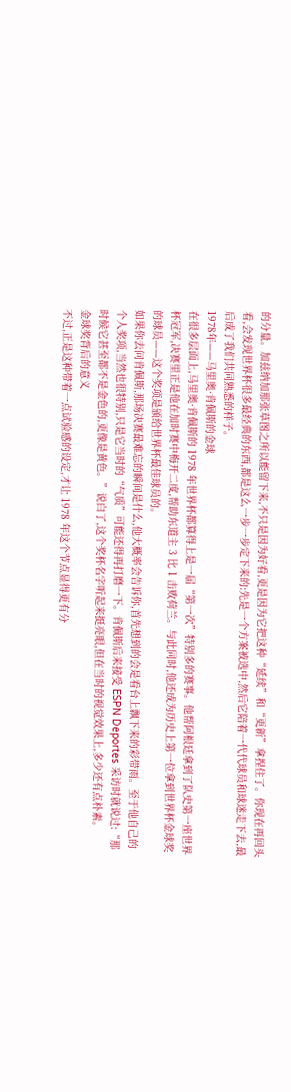的分量。加兹纳加那张草图之所以能留下来,不只是因为好看,更是因为它把这种“延续”和“更新”拿捏住了。你现在再回头看,会发现世界杯很多最经典的东西,都是这么一步一步定下来的:先是一个方案被选中,然后它陪着一代代球员和球迷走下去,最后成了我们共同熟悉的样子。
1978年——马里奥·肯佩斯的金球
在很多层面上,马里奥·肯佩斯的 1978 年世界杯都算得上是一届“第一次”特别多的赛事。他帮阿根廷拿到了队史第一座世界杯冠军,决赛里正是他在加时赛中梅开二度,帮助东道主 3 比 1 击败荷兰。与此同时,他还成为历史上第一位拿到世界杯金球奖的球员——这个奖项是颁给世界杯最佳球员的。
如果你去问肯佩斯,那场决赛最难忘的瞬间是什么,他大概率会告诉你,首先想到的会是看台上飘下来的彩带雨。至于他自己的个人奖项,当然也很特别,只是它当时的“气质”可能还得再打磨一下。肯佩斯后来接受 ESPN Deportes 采访时就说过:“那时候它甚至都不是金色的,更像是黄色。”说白了,这个奖杯名字听起来挺亮眼,但在当时的视觉效果上,多少还有点朴素。
金球奖背后的意义
不过,正是这种带着一点试验感的设定,才让 1978 年这个节点显得更有分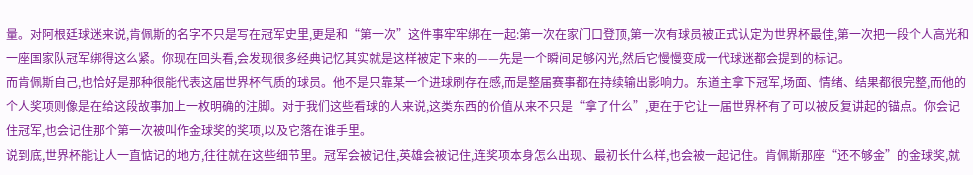量。对阿根廷球迷来说,肯佩斯的名字不只是写在冠军史里,更是和“第一次”这件事牢牢绑在一起:第一次在家门口登顶,第一次有球员被正式认定为世界杯最佳,第一次把一段个人高光和一座国家队冠军绑得这么紧。你现在回头看,会发现很多经典记忆其实就是这样被定下来的——先是一个瞬间足够闪光,然后它慢慢变成一代球迷都会提到的标记。
而肯佩斯自己,也恰好是那种很能代表这届世界杯气质的球员。他不是只靠某一个进球刷存在感,而是整届赛事都在持续输出影响力。东道主拿下冠军,场面、情绪、结果都很完整,而他的个人奖项则像是在给这段故事加上一枚明确的注脚。对于我们这些看球的人来说,这类东西的价值从来不只是“拿了什么”,更在于它让一届世界杯有了可以被反复讲起的锚点。你会记住冠军,也会记住那个第一次被叫作金球奖的奖项,以及它落在谁手里。
说到底,世界杯能让人一直惦记的地方,往往就在这些细节里。冠军会被记住,英雄会被记住,连奖项本身怎么出现、最初长什么样,也会被一起记住。肯佩斯那座“还不够金”的金球奖,就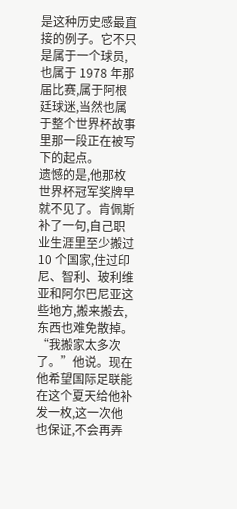是这种历史感最直接的例子。它不只是属于一个球员,也属于 1978 年那届比赛,属于阿根廷球迷,当然也属于整个世界杯故事里那一段正在被写下的起点。
遗憾的是,他那枚世界杯冠军奖牌早就不见了。肯佩斯补了一句,自己职业生涯里至少搬过 10 个国家,住过印尼、智利、玻利维亚和阿尔巴尼亚这些地方,搬来搬去,东西也难免散掉。“我搬家太多次了。”他说。现在他希望国际足联能在这个夏天给他补发一枚,这一次他也保证,不会再弄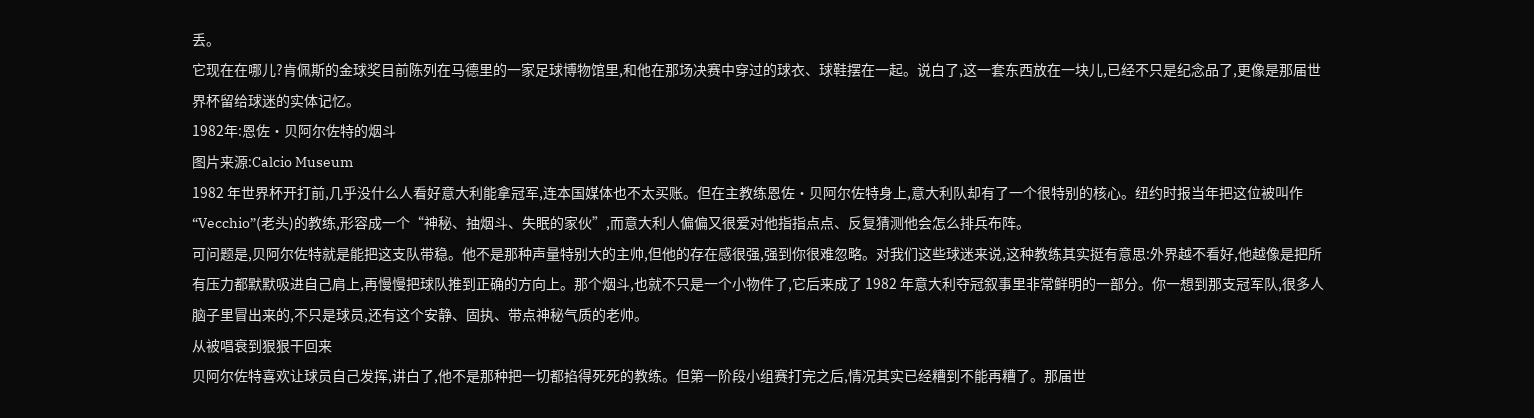丢。
它现在在哪儿?肯佩斯的金球奖目前陈列在马德里的一家足球博物馆里,和他在那场决赛中穿过的球衣、球鞋摆在一起。说白了,这一套东西放在一块儿,已经不只是纪念品了,更像是那届世界杯留给球迷的实体记忆。
1982年:恩佐·贝阿尔佐特的烟斗
图片来源:Calcio Museum
1982 年世界杯开打前,几乎没什么人看好意大利能拿冠军,连本国媒体也不太买账。但在主教练恩佐·贝阿尔佐特身上,意大利队却有了一个很特别的核心。纽约时报当年把这位被叫作“Vecchio”(老头)的教练,形容成一个“神秘、抽烟斗、失眠的家伙”,而意大利人偏偏又很爱对他指指点点、反复猜测他会怎么排兵布阵。
可问题是,贝阿尔佐特就是能把这支队带稳。他不是那种声量特别大的主帅,但他的存在感很强,强到你很难忽略。对我们这些球迷来说,这种教练其实挺有意思:外界越不看好,他越像是把所有压力都默默吸进自己肩上,再慢慢把球队推到正确的方向上。那个烟斗,也就不只是一个小物件了,它后来成了 1982 年意大利夺冠叙事里非常鲜明的一部分。你一想到那支冠军队,很多人脑子里冒出来的,不只是球员,还有这个安静、固执、带点神秘气质的老帅。
从被唱衰到狠狠干回来
贝阿尔佐特喜欢让球员自己发挥,讲白了,他不是那种把一切都掐得死死的教练。但第一阶段小组赛打完之后,情况其实已经糟到不能再糟了。那届世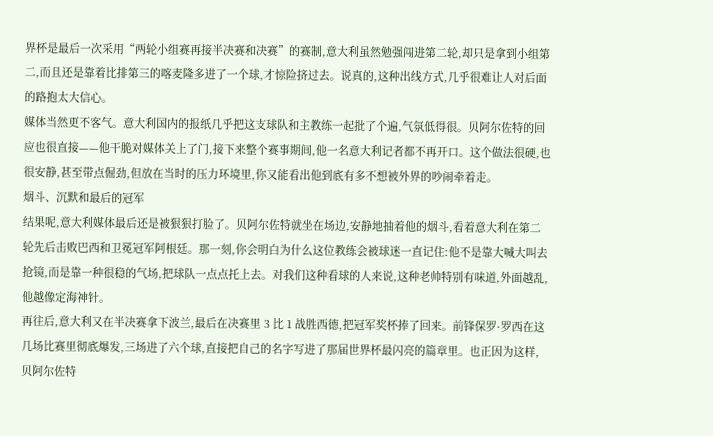界杯是最后一次采用“两轮小组赛再接半决赛和决赛”的赛制,意大利虽然勉强闯进第二轮,却只是拿到小组第二,而且还是靠着比排第三的喀麦隆多进了一个球,才惊险挤过去。说真的,这种出线方式,几乎很难让人对后面的路抱太大信心。
媒体当然更不客气。意大利国内的报纸几乎把这支球队和主教练一起批了个遍,气氛低得很。贝阿尔佐特的回应也很直接——他干脆对媒体关上了门,接下来整个赛事期间,他一名意大利记者都不再开口。这个做法很硬,也很安静,甚至带点倔劲,但放在当时的压力环境里,你又能看出他到底有多不想被外界的吵闹牵着走。
烟斗、沉默和最后的冠军
结果呢,意大利媒体最后还是被狠狠打脸了。贝阿尔佐特就坐在场边,安静地抽着他的烟斗,看着意大利在第二轮先后击败巴西和卫冕冠军阿根廷。那一刻,你会明白为什么这位教练会被球迷一直记住:他不是靠大喊大叫去抢镜,而是靠一种很稳的气场,把球队一点点托上去。对我们这种看球的人来说,这种老帅特别有味道,外面越乱,他越像定海神针。
再往后,意大利又在半决赛拿下波兰,最后在决赛里 3 比 1 战胜西德,把冠军奖杯捧了回来。前锋保罗·罗西在这几场比赛里彻底爆发,三场进了六个球,直接把自己的名字写进了那届世界杯最闪亮的篇章里。也正因为这样,贝阿尔佐特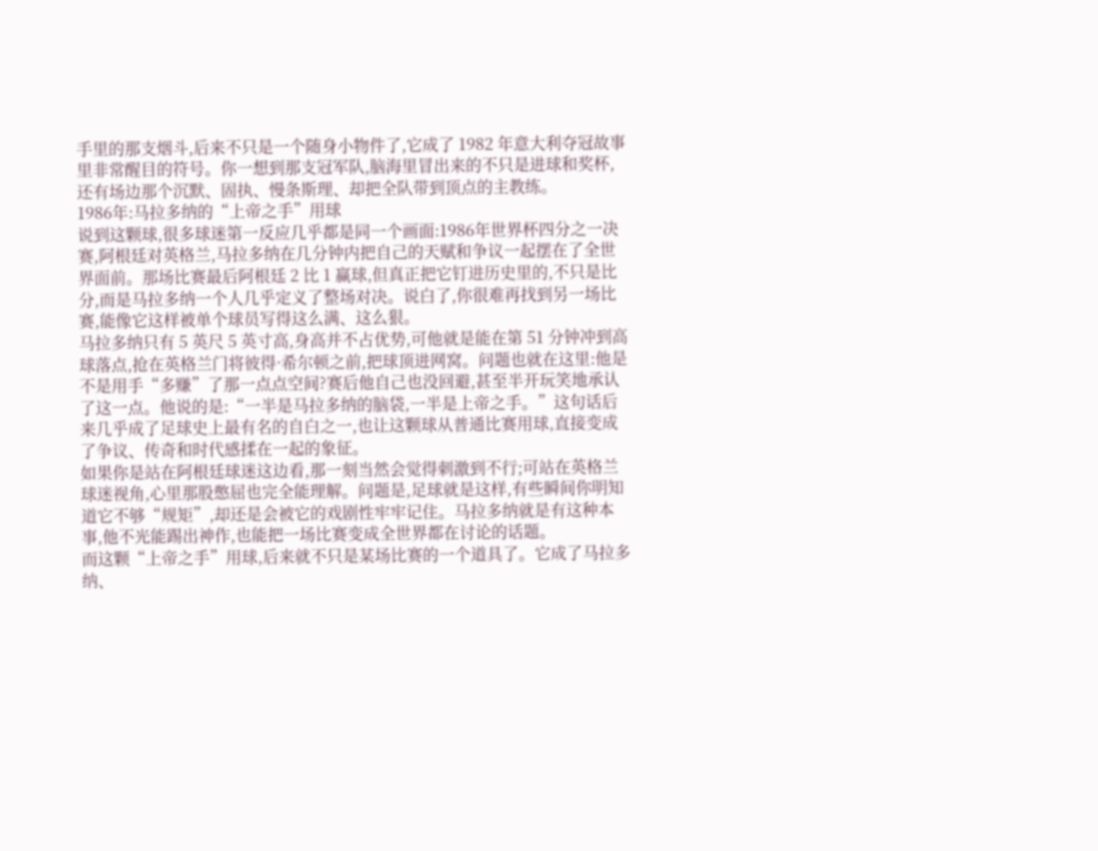手里的那支烟斗,后来不只是一个随身小物件了,它成了 1982 年意大利夺冠故事里非常醒目的符号。你一想到那支冠军队,脑海里冒出来的不只是进球和奖杯,还有场边那个沉默、固执、慢条斯理、却把全队带到顶点的主教练。
1986年:马拉多纳的“上帝之手”用球
说到这颗球,很多球迷第一反应几乎都是同一个画面:1986年世界杯四分之一决赛,阿根廷对英格兰,马拉多纳在几分钟内把自己的天赋和争议一起摆在了全世界面前。那场比赛最后阿根廷 2 比 1 赢球,但真正把它钉进历史里的,不只是比分,而是马拉多纳一个人几乎定义了整场对决。说白了,你很难再找到另一场比赛,能像它这样被单个球员写得这么满、这么狠。
马拉多纳只有 5 英尺 5 英寸高,身高并不占优势,可他就是能在第 51 分钟冲到高球落点,抢在英格兰门将彼得·希尔顿之前,把球顶进网窝。问题也就在这里:他是不是用手“多赚”了那一点点空间?赛后他自己也没回避,甚至半开玩笑地承认了这一点。他说的是:“一半是马拉多纳的脑袋,一半是上帝之手。”这句话后来几乎成了足球史上最有名的自白之一,也让这颗球从普通比赛用球,直接变成了争议、传奇和时代感揉在一起的象征。
如果你是站在阿根廷球迷这边看,那一刻当然会觉得刺激到不行;可站在英格兰球迷视角,心里那股憋屈也完全能理解。问题是,足球就是这样,有些瞬间你明知道它不够“规矩”,却还是会被它的戏剧性牢牢记住。马拉多纳就是有这种本事,他不光能踢出神作,也能把一场比赛变成全世界都在讨论的话题。
而这颗“上帝之手”用球,后来就不只是某场比赛的一个道具了。它成了马拉多纳、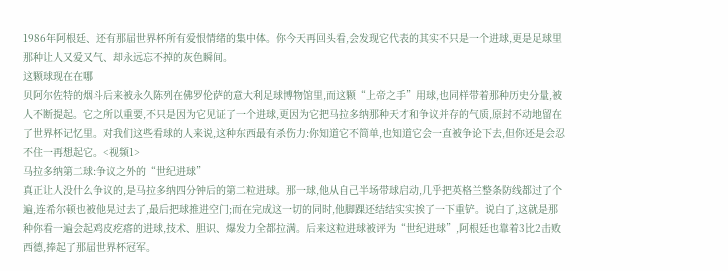1986年阿根廷、还有那届世界杯所有爱恨情绪的集中体。你今天再回头看,会发现它代表的其实不只是一个进球,更是足球里那种让人又爱又气、却永远忘不掉的灰色瞬间。
这颗球现在在哪
贝阿尔佐特的烟斗后来被永久陈列在佛罗伦萨的意大利足球博物馆里,而这颗“上帝之手”用球,也同样带着那种历史分量,被人不断提起。它之所以重要,不只是因为它见证了一个进球,更因为它把马拉多纳那种天才和争议并存的气质,原封不动地留在了世界杯记忆里。对我们这些看球的人来说,这种东西最有杀伤力:你知道它不简单,也知道它会一直被争论下去,但你还是会忍不住一再想起它。<视频1>
马拉多纳第二球:争议之外的“世纪进球”
真正让人没什么争议的,是马拉多纳四分钟后的第二粒进球。那一球,他从自己半场带球启动,几乎把英格兰整条防线都过了个遍,连希尔顿也被他晃过去了,最后把球推进空门;而在完成这一切的同时,他脚踝还结结实实挨了一下重铲。说白了,这就是那种你看一遍会起鸡皮疙瘩的进球,技术、胆识、爆发力全都拉满。后来这粒进球被评为“世纪进球”,阿根廷也靠着3比2击败西德,捧起了那届世界杯冠军。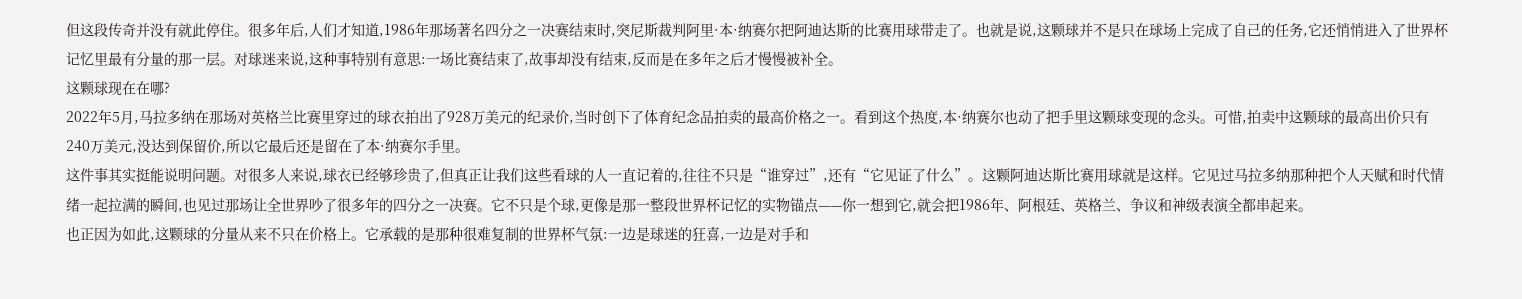但这段传奇并没有就此停住。很多年后,人们才知道,1986年那场著名四分之一决赛结束时,突尼斯裁判阿里·本·纳赛尔把阿迪达斯的比赛用球带走了。也就是说,这颗球并不是只在球场上完成了自己的任务,它还悄悄进入了世界杯记忆里最有分量的那一层。对球迷来说,这种事特别有意思:一场比赛结束了,故事却没有结束,反而是在多年之后才慢慢被补全。
这颗球现在在哪?
2022年5月,马拉多纳在那场对英格兰比赛里穿过的球衣拍出了928万美元的纪录价,当时创下了体育纪念品拍卖的最高价格之一。看到这个热度,本·纳赛尔也动了把手里这颗球变现的念头。可惜,拍卖中这颗球的最高出价只有240万美元,没达到保留价,所以它最后还是留在了本·纳赛尔手里。
这件事其实挺能说明问题。对很多人来说,球衣已经够珍贵了,但真正让我们这些看球的人一直记着的,往往不只是“谁穿过”,还有“它见证了什么”。这颗阿迪达斯比赛用球就是这样。它见过马拉多纳那种把个人天赋和时代情绪一起拉满的瞬间,也见过那场让全世界吵了很多年的四分之一决赛。它不只是个球,更像是那一整段世界杯记忆的实物锚点——你一想到它,就会把1986年、阿根廷、英格兰、争议和神级表演全都串起来。
也正因为如此,这颗球的分量从来不只在价格上。它承载的是那种很难复制的世界杯气氛:一边是球迷的狂喜,一边是对手和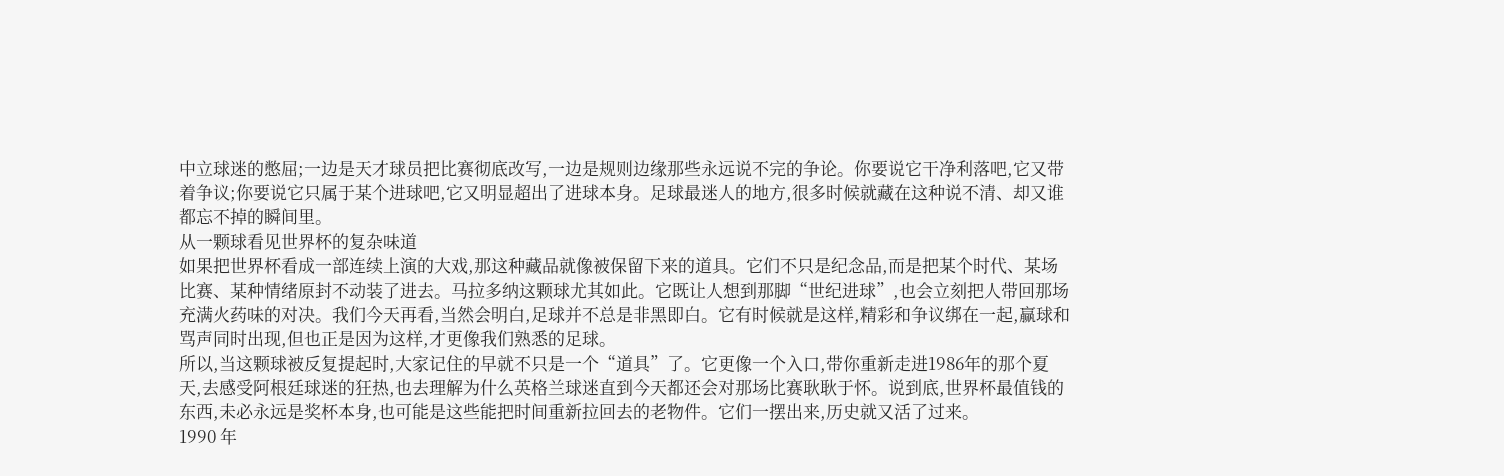中立球迷的憋屈;一边是天才球员把比赛彻底改写,一边是规则边缘那些永远说不完的争论。你要说它干净利落吧,它又带着争议;你要说它只属于某个进球吧,它又明显超出了进球本身。足球最迷人的地方,很多时候就藏在这种说不清、却又谁都忘不掉的瞬间里。
从一颗球看见世界杯的复杂味道
如果把世界杯看成一部连续上演的大戏,那这种藏品就像被保留下来的道具。它们不只是纪念品,而是把某个时代、某场比赛、某种情绪原封不动装了进去。马拉多纳这颗球尤其如此。它既让人想到那脚“世纪进球”,也会立刻把人带回那场充满火药味的对决。我们今天再看,当然会明白,足球并不总是非黑即白。它有时候就是这样,精彩和争议绑在一起,赢球和骂声同时出现,但也正是因为这样,才更像我们熟悉的足球。
所以,当这颗球被反复提起时,大家记住的早就不只是一个“道具”了。它更像一个入口,带你重新走进1986年的那个夏天,去感受阿根廷球迷的狂热,也去理解为什么英格兰球迷直到今天都还会对那场比赛耿耿于怀。说到底,世界杯最值钱的东西,未必永远是奖杯本身,也可能是这些能把时间重新拉回去的老物件。它们一摆出来,历史就又活了过来。
1990 年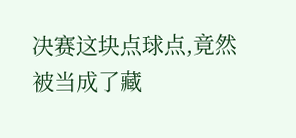决赛这块点球点,竟然被当成了藏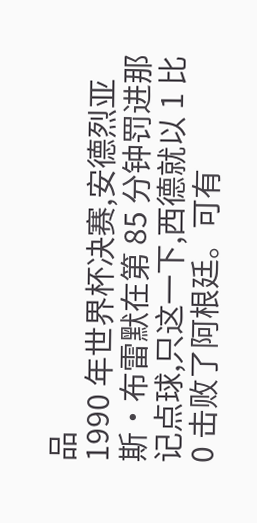品
1990 年世界杯决赛,安德烈亚斯·布雷默在第 85 分钟罚进那记点球,只这一下,西德就以 1 比 0 击败了阿根廷。可有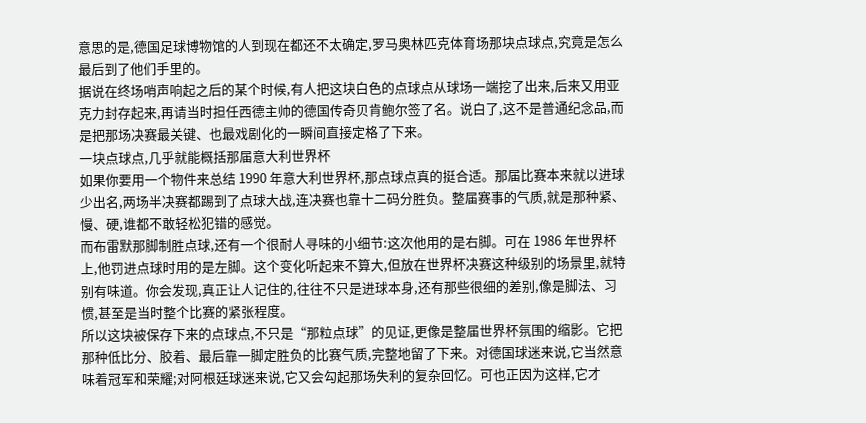意思的是,德国足球博物馆的人到现在都还不太确定,罗马奥林匹克体育场那块点球点,究竟是怎么最后到了他们手里的。
据说在终场哨声响起之后的某个时候,有人把这块白色的点球点从球场一端挖了出来,后来又用亚克力封存起来,再请当时担任西德主帅的德国传奇贝肯鲍尔签了名。说白了,这不是普通纪念品,而是把那场决赛最关键、也最戏剧化的一瞬间直接定格了下来。
一块点球点,几乎就能概括那届意大利世界杯
如果你要用一个物件来总结 1990 年意大利世界杯,那点球点真的挺合适。那届比赛本来就以进球少出名,两场半决赛都踢到了点球大战,连决赛也靠十二码分胜负。整届赛事的气质,就是那种紧、慢、硬,谁都不敢轻松犯错的感觉。
而布雷默那脚制胜点球,还有一个很耐人寻味的小细节:这次他用的是右脚。可在 1986 年世界杯上,他罚进点球时用的是左脚。这个变化听起来不算大,但放在世界杯决赛这种级别的场景里,就特别有味道。你会发现,真正让人记住的,往往不只是进球本身,还有那些很细的差别,像是脚法、习惯,甚至是当时整个比赛的紧张程度。
所以这块被保存下来的点球点,不只是“那粒点球”的见证,更像是整届世界杯氛围的缩影。它把那种低比分、胶着、最后靠一脚定胜负的比赛气质,完整地留了下来。对德国球迷来说,它当然意味着冠军和荣耀;对阿根廷球迷来说,它又会勾起那场失利的复杂回忆。可也正因为这样,它才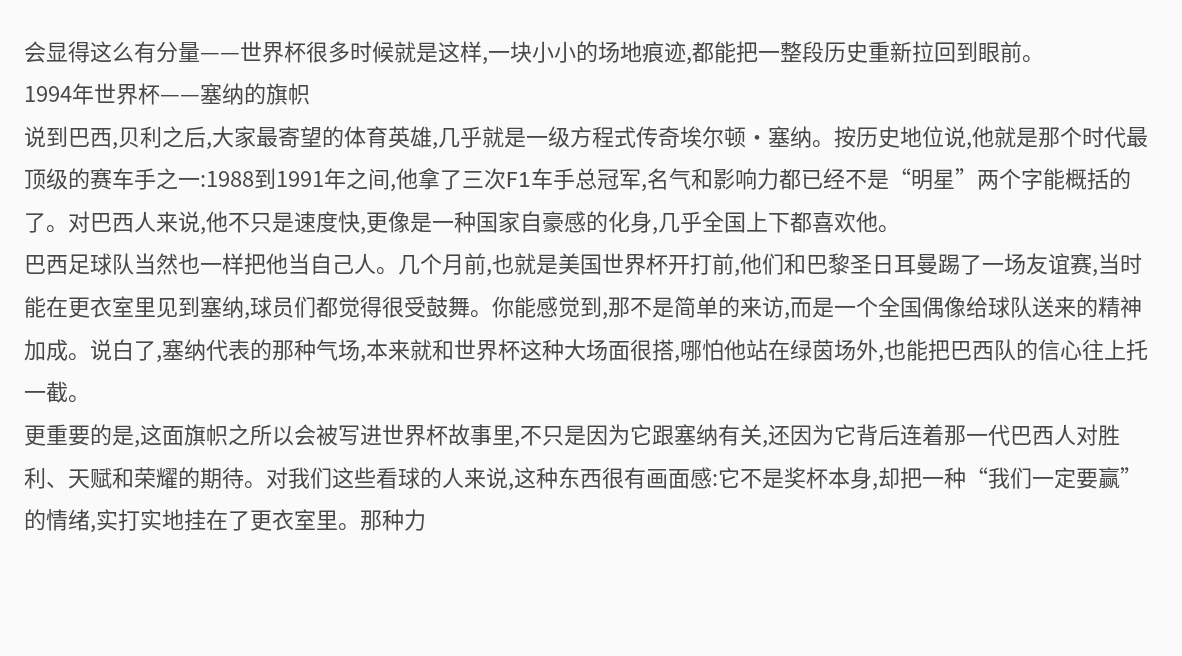会显得这么有分量——世界杯很多时候就是这样,一块小小的场地痕迹,都能把一整段历史重新拉回到眼前。
1994年世界杯——塞纳的旗帜
说到巴西,贝利之后,大家最寄望的体育英雄,几乎就是一级方程式传奇埃尔顿·塞纳。按历史地位说,他就是那个时代最顶级的赛车手之一:1988到1991年之间,他拿了三次F1车手总冠军,名气和影响力都已经不是“明星”两个字能概括的了。对巴西人来说,他不只是速度快,更像是一种国家自豪感的化身,几乎全国上下都喜欢他。
巴西足球队当然也一样把他当自己人。几个月前,也就是美国世界杯开打前,他们和巴黎圣日耳曼踢了一场友谊赛,当时能在更衣室里见到塞纳,球员们都觉得很受鼓舞。你能感觉到,那不是简单的来访,而是一个全国偶像给球队送来的精神加成。说白了,塞纳代表的那种气场,本来就和世界杯这种大场面很搭,哪怕他站在绿茵场外,也能把巴西队的信心往上托一截。
更重要的是,这面旗帜之所以会被写进世界杯故事里,不只是因为它跟塞纳有关,还因为它背后连着那一代巴西人对胜利、天赋和荣耀的期待。对我们这些看球的人来说,这种东西很有画面感:它不是奖杯本身,却把一种“我们一定要赢”的情绪,实打实地挂在了更衣室里。那种力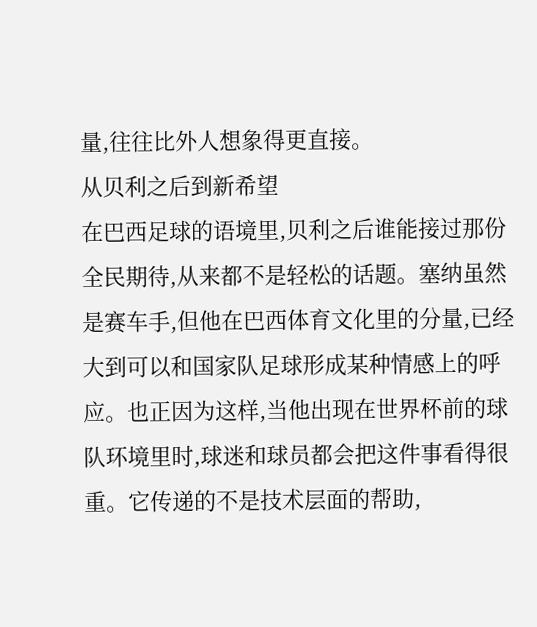量,往往比外人想象得更直接。
从贝利之后到新希望
在巴西足球的语境里,贝利之后谁能接过那份全民期待,从来都不是轻松的话题。塞纳虽然是赛车手,但他在巴西体育文化里的分量,已经大到可以和国家队足球形成某种情感上的呼应。也正因为这样,当他出现在世界杯前的球队环境里时,球迷和球员都会把这件事看得很重。它传递的不是技术层面的帮助,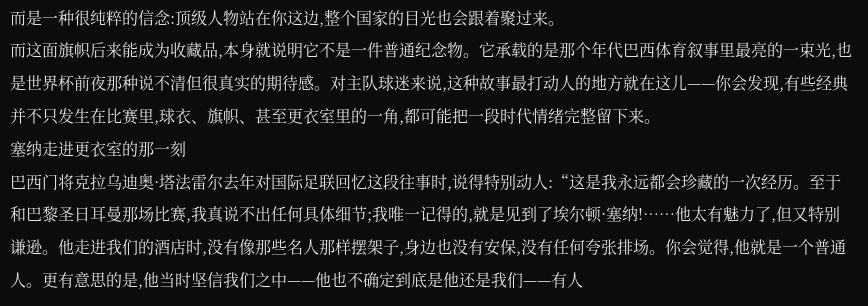而是一种很纯粹的信念:顶级人物站在你这边,整个国家的目光也会跟着聚过来。
而这面旗帜后来能成为收藏品,本身就说明它不是一件普通纪念物。它承载的是那个年代巴西体育叙事里最亮的一束光,也是世界杯前夜那种说不清但很真实的期待感。对主队球迷来说,这种故事最打动人的地方就在这儿——你会发现,有些经典并不只发生在比赛里,球衣、旗帜、甚至更衣室里的一角,都可能把一段时代情绪完整留下来。
塞纳走进更衣室的那一刻
巴西门将克拉乌迪奥·塔法雷尔去年对国际足联回忆这段往事时,说得特别动人:“这是我永远都会珍藏的一次经历。至于和巴黎圣日耳曼那场比赛,我真说不出任何具体细节;我唯一记得的,就是见到了埃尔顿·塞纳!……他太有魅力了,但又特别谦逊。他走进我们的酒店时,没有像那些名人那样摆架子,身边也没有安保,没有任何夸张排场。你会觉得,他就是一个普通人。更有意思的是,他当时坚信我们之中——他也不确定到底是他还是我们——有人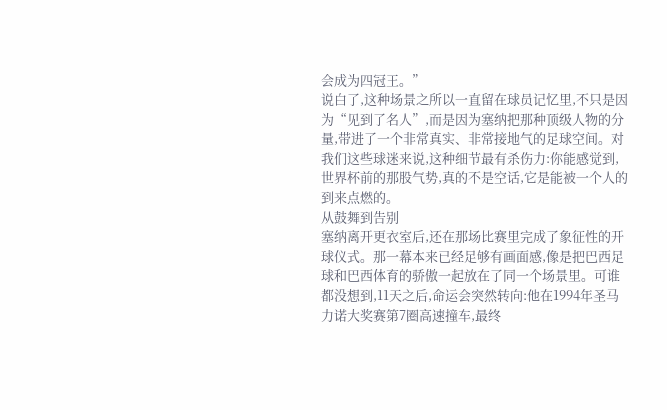会成为四冠王。”
说白了,这种场景之所以一直留在球员记忆里,不只是因为“见到了名人”,而是因为塞纳把那种顶级人物的分量,带进了一个非常真实、非常接地气的足球空间。对我们这些球迷来说,这种细节最有杀伤力:你能感觉到,世界杯前的那股气势,真的不是空话,它是能被一个人的到来点燃的。
从鼓舞到告别
塞纳离开更衣室后,还在那场比赛里完成了象征性的开球仪式。那一幕本来已经足够有画面感,像是把巴西足球和巴西体育的骄傲一起放在了同一个场景里。可谁都没想到,11天之后,命运会突然转向:他在1994年圣马力诺大奖赛第7圈高速撞车,最终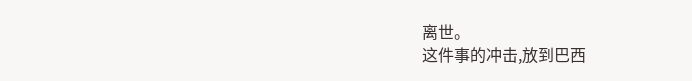离世。
这件事的冲击,放到巴西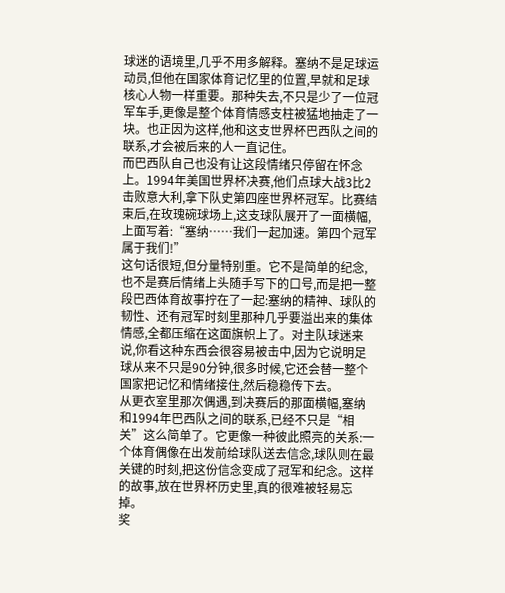球迷的语境里,几乎不用多解释。塞纳不是足球运动员,但他在国家体育记忆里的位置,早就和足球核心人物一样重要。那种失去,不只是少了一位冠军车手,更像是整个体育情感支柱被猛地抽走了一块。也正因为这样,他和这支世界杯巴西队之间的联系,才会被后来的人一直记住。
而巴西队自己也没有让这段情绪只停留在怀念上。1994年美国世界杯决赛,他们点球大战3比2击败意大利,拿下队史第四座世界杯冠军。比赛结束后,在玫瑰碗球场上,这支球队展开了一面横幅,上面写着:“塞纳……我们一起加速。第四个冠军属于我们!”
这句话很短,但分量特别重。它不是简单的纪念,也不是赛后情绪上头随手写下的口号,而是把一整段巴西体育故事拧在了一起:塞纳的精神、球队的韧性、还有冠军时刻里那种几乎要溢出来的集体情感,全都压缩在这面旗帜上了。对主队球迷来说,你看这种东西会很容易被击中,因为它说明足球从来不只是90分钟,很多时候,它还会替一整个国家把记忆和情绪接住,然后稳稳传下去。
从更衣室里那次偶遇,到决赛后的那面横幅,塞纳和1994年巴西队之间的联系,已经不只是“相关”这么简单了。它更像一种彼此照亮的关系:一个体育偶像在出发前给球队送去信念,球队则在最关键的时刻,把这份信念变成了冠军和纪念。这样的故事,放在世界杯历史里,真的很难被轻易忘掉。
奖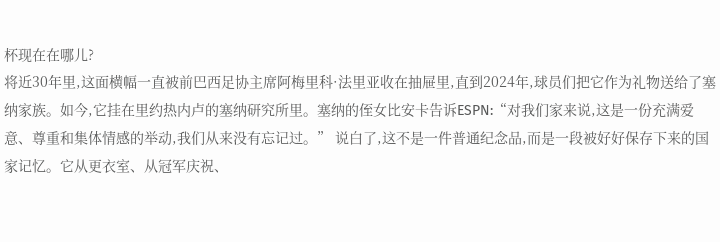杯现在在哪儿?
将近30年里,这面横幅一直被前巴西足协主席阿梅里科·法里亚收在抽屉里,直到2024年,球员们把它作为礼物送给了塞纳家族。如今,它挂在里约热内卢的塞纳研究所里。塞纳的侄女比安卡告诉ESPN:“对我们家来说,这是一份充满爱意、尊重和集体情感的举动,我们从来没有忘记过。” 说白了,这不是一件普通纪念品,而是一段被好好保存下来的国家记忆。它从更衣室、从冠军庆祝、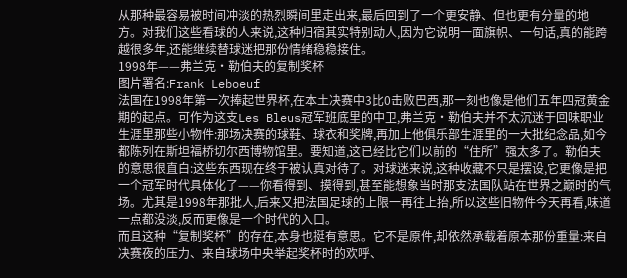从那种最容易被时间冲淡的热烈瞬间里走出来,最后回到了一个更安静、但也更有分量的地方。对我们这些看球的人来说,这种归宿其实特别动人,因为它说明一面旗帜、一句话,真的能跨越很多年,还能继续替球迷把那份情绪稳稳接住。
1998年——弗兰克·勒伯夫的复制奖杯
图片署名:Frank Leboeuf
法国在1998年第一次捧起世界杯,在本土决赛中3比0击败巴西,那一刻也像是他们五年四冠黄金期的起点。可作为这支Les Bleus冠军班底里的中卫,弗兰克·勒伯夫并不太沉迷于回味职业生涯里那些小物件:那场决赛的球鞋、球衣和奖牌,再加上他俱乐部生涯里的一大批纪念品,如今都陈列在斯坦福桥切尔西博物馆里。要知道,这已经比它们以前的“住所”强太多了。勒伯夫的意思很直白:这些东西现在终于被认真对待了。对球迷来说,这种收藏不只是摆设,它更像是把一个冠军时代具体化了——你看得到、摸得到,甚至能想象当时那支法国队站在世界之巅时的气场。尤其是1998年那批人,后来又把法国足球的上限一再往上抬,所以这些旧物件今天再看,味道一点都没淡,反而更像是一个时代的入口。
而且这种“复制奖杯”的存在,本身也挺有意思。它不是原件,却依然承载着原本那份重量:来自决赛夜的压力、来自球场中央举起奖杯时的欢呼、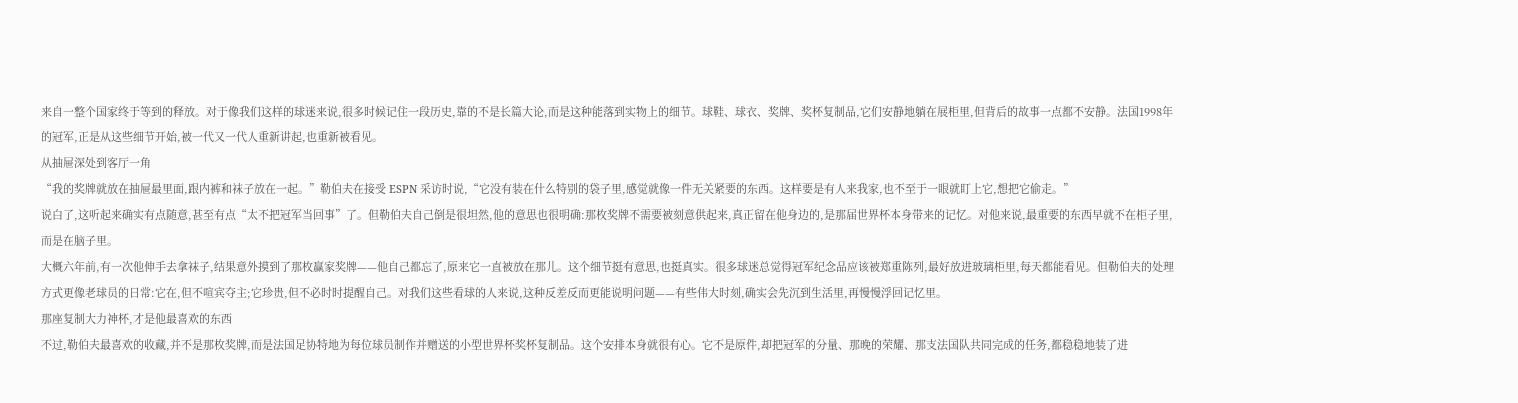来自一整个国家终于等到的释放。对于像我们这样的球迷来说,很多时候记住一段历史,靠的不是长篇大论,而是这种能落到实物上的细节。球鞋、球衣、奖牌、奖杯复制品,它们安静地躺在展柜里,但背后的故事一点都不安静。法国1998年的冠军,正是从这些细节开始,被一代又一代人重新讲起,也重新被看见。
从抽屉深处到客厅一角
“我的奖牌就放在抽屉最里面,跟内裤和袜子放在一起。”勒伯夫在接受 ESPN 采访时说,“它没有装在什么特别的袋子里,感觉就像一件无关紧要的东西。这样要是有人来我家,也不至于一眼就盯上它,想把它偷走。”
说白了,这听起来确实有点随意,甚至有点“太不把冠军当回事”了。但勒伯夫自己倒是很坦然,他的意思也很明确:那枚奖牌不需要被刻意供起来,真正留在他身边的,是那届世界杯本身带来的记忆。对他来说,最重要的东西早就不在柜子里,而是在脑子里。
大概六年前,有一次他伸手去拿袜子,结果意外摸到了那枚赢家奖牌——他自己都忘了,原来它一直被放在那儿。这个细节挺有意思,也挺真实。很多球迷总觉得冠军纪念品应该被郑重陈列,最好放进玻璃柜里,每天都能看见。但勒伯夫的处理方式更像老球员的日常:它在,但不喧宾夺主;它珍贵,但不必时时提醒自己。对我们这些看球的人来说,这种反差反而更能说明问题——有些伟大时刻,确实会先沉到生活里,再慢慢浮回记忆里。
那座复制大力神杯,才是他最喜欢的东西
不过,勒伯夫最喜欢的收藏,并不是那枚奖牌,而是法国足协特地为每位球员制作并赠送的小型世界杯奖杯复制品。这个安排本身就很有心。它不是原件,却把冠军的分量、那晚的荣耀、那支法国队共同完成的任务,都稳稳地装了进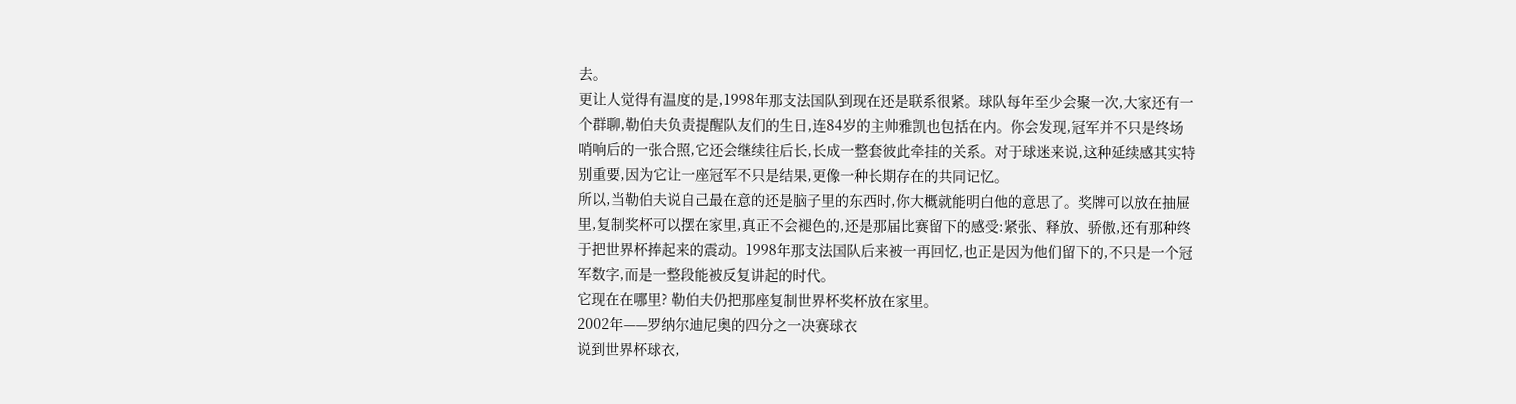去。
更让人觉得有温度的是,1998年那支法国队到现在还是联系很紧。球队每年至少会聚一次,大家还有一个群聊,勒伯夫负责提醒队友们的生日,连84岁的主帅雅凯也包括在内。你会发现,冠军并不只是终场哨响后的一张合照,它还会继续往后长,长成一整套彼此牵挂的关系。对于球迷来说,这种延续感其实特别重要,因为它让一座冠军不只是结果,更像一种长期存在的共同记忆。
所以,当勒伯夫说自己最在意的还是脑子里的东西时,你大概就能明白他的意思了。奖牌可以放在抽屉里,复制奖杯可以摆在家里,真正不会褪色的,还是那届比赛留下的感受:紧张、释放、骄傲,还有那种终于把世界杯捧起来的震动。1998年那支法国队后来被一再回忆,也正是因为他们留下的,不只是一个冠军数字,而是一整段能被反复讲起的时代。
它现在在哪里? 勒伯夫仍把那座复制世界杯奖杯放在家里。
2002年——罗纳尔迪尼奥的四分之一决赛球衣
说到世界杯球衣,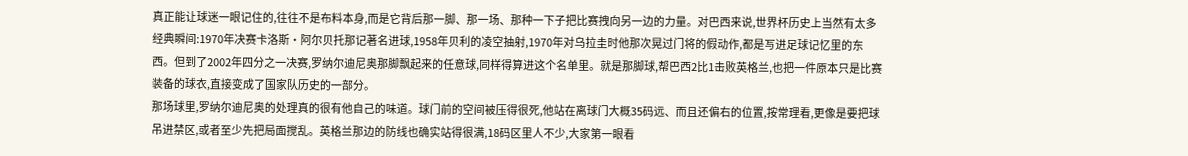真正能让球迷一眼记住的,往往不是布料本身,而是它背后那一脚、那一场、那种一下子把比赛拽向另一边的力量。对巴西来说,世界杯历史上当然有太多经典瞬间:1970年决赛卡洛斯·阿尔贝托那记著名进球,1958年贝利的凌空抽射,1970年对乌拉圭时他那次晃过门将的假动作,都是写进足球记忆里的东西。但到了2002年四分之一决赛,罗纳尔迪尼奥那脚飘起来的任意球,同样得算进这个名单里。就是那脚球,帮巴西2比1击败英格兰,也把一件原本只是比赛装备的球衣,直接变成了国家队历史的一部分。
那场球里,罗纳尔迪尼奥的处理真的很有他自己的味道。球门前的空间被压得很死,他站在离球门大概35码远、而且还偏右的位置,按常理看,更像是要把球吊进禁区,或者至少先把局面搅乱。英格兰那边的防线也确实站得很满,18码区里人不少,大家第一眼看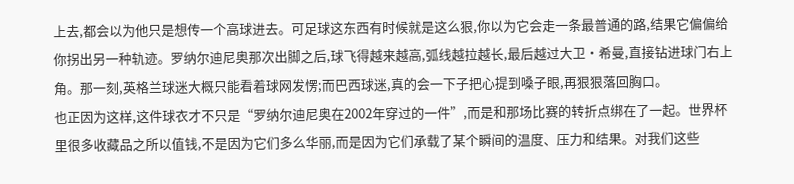上去,都会以为他只是想传一个高球进去。可足球这东西有时候就是这么狠,你以为它会走一条最普通的路,结果它偏偏给你拐出另一种轨迹。罗纳尔迪尼奥那次出脚之后,球飞得越来越高,弧线越拉越长,最后越过大卫·希曼,直接钻进球门右上角。那一刻,英格兰球迷大概只能看着球网发愣;而巴西球迷,真的会一下子把心提到嗓子眼,再狠狠落回胸口。
也正因为这样,这件球衣才不只是“罗纳尔迪尼奥在2002年穿过的一件”,而是和那场比赛的转折点绑在了一起。世界杯里很多收藏品之所以值钱,不是因为它们多么华丽,而是因为它们承载了某个瞬间的温度、压力和结果。对我们这些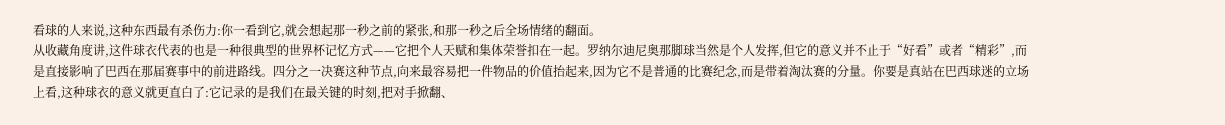看球的人来说,这种东西最有杀伤力:你一看到它,就会想起那一秒之前的紧张,和那一秒之后全场情绪的翻面。
从收藏角度讲,这件球衣代表的也是一种很典型的世界杯记忆方式——它把个人天赋和集体荣誉扣在一起。罗纳尔迪尼奥那脚球当然是个人发挥,但它的意义并不止于“好看”或者“精彩”,而是直接影响了巴西在那届赛事中的前进路线。四分之一决赛这种节点,向来最容易把一件物品的价值抬起来,因为它不是普通的比赛纪念,而是带着淘汰赛的分量。你要是真站在巴西球迷的立场上看,这种球衣的意义就更直白了:它记录的是我们在最关键的时刻,把对手掀翻、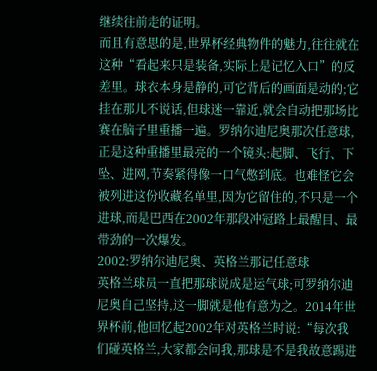继续往前走的证明。
而且有意思的是,世界杯经典物件的魅力,往往就在这种“看起来只是装备,实际上是记忆入口”的反差里。球衣本身是静的,可它背后的画面是动的;它挂在那儿不说话,但球迷一靠近,就会自动把那场比赛在脑子里重播一遍。罗纳尔迪尼奥那次任意球,正是这种重播里最亮的一个镜头:起脚、飞行、下坠、进网,节奏紧得像一口气憋到底。也难怪它会被列进这份收藏名单里,因为它留住的,不只是一个进球,而是巴西在2002年那段冲冠路上最醒目、最带劲的一次爆发。
2002:罗纳尔迪尼奥、英格兰那记任意球
英格兰球员一直把那球说成是运气球;可罗纳尔迪尼奥自己坚持,这一脚就是他有意为之。2014年世界杯前,他回忆起2002年对英格兰时说:“每次我们碰英格兰,大家都会问我,那球是不是我故意踢进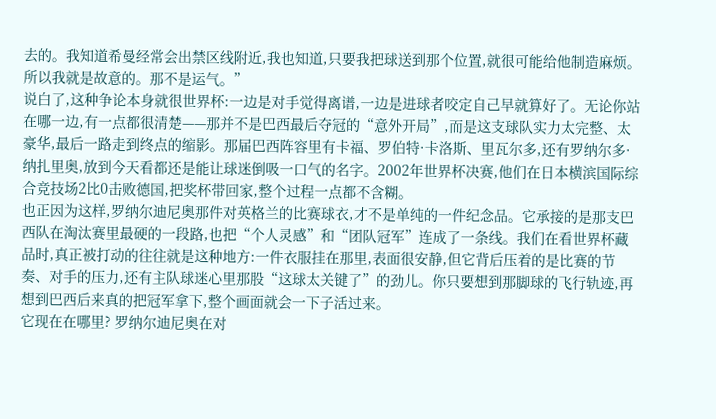去的。我知道希曼经常会出禁区线附近,我也知道,只要我把球送到那个位置,就很可能给他制造麻烦。所以我就是故意的。那不是运气。”
说白了,这种争论本身就很世界杯:一边是对手觉得离谱,一边是进球者咬定自己早就算好了。无论你站在哪一边,有一点都很清楚——那并不是巴西最后夺冠的“意外开局”,而是这支球队实力太完整、太豪华,最后一路走到终点的缩影。那届巴西阵容里有卡福、罗伯特·卡洛斯、里瓦尔多,还有罗纳尔多·纳扎里奥,放到今天看都还是能让球迷倒吸一口气的名字。2002年世界杯决赛,他们在日本横滨国际综合竞技场2比0击败德国,把奖杯带回家,整个过程一点都不含糊。
也正因为这样,罗纳尔迪尼奥那件对英格兰的比赛球衣,才不是单纯的一件纪念品。它承接的是那支巴西队在淘汰赛里最硬的一段路,也把“个人灵感”和“团队冠军”连成了一条线。我们在看世界杯藏品时,真正被打动的往往就是这种地方:一件衣服挂在那里,表面很安静,但它背后压着的是比赛的节奏、对手的压力,还有主队球迷心里那股“这球太关键了”的劲儿。你只要想到那脚球的飞行轨迹,再想到巴西后来真的把冠军拿下,整个画面就会一下子活过来。
它现在在哪里? 罗纳尔迪尼奥在对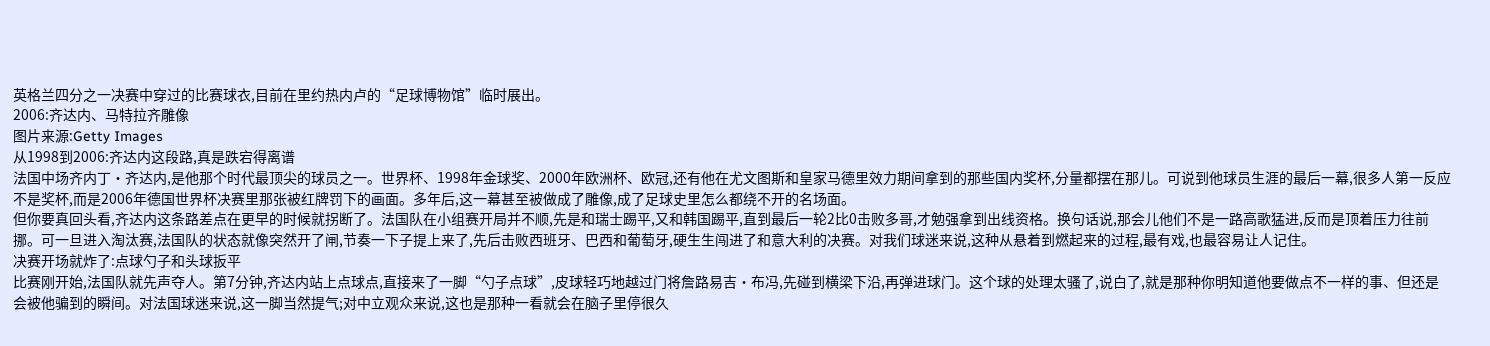英格兰四分之一决赛中穿过的比赛球衣,目前在里约热内卢的“足球博物馆”临时展出。
2006:齐达内、马特拉齐雕像
图片来源:Getty Images
从1998到2006:齐达内这段路,真是跌宕得离谱
法国中场齐内丁·齐达内,是他那个时代最顶尖的球员之一。世界杯、1998年金球奖、2000年欧洲杯、欧冠,还有他在尤文图斯和皇家马德里效力期间拿到的那些国内奖杯,分量都摆在那儿。可说到他球员生涯的最后一幕,很多人第一反应不是奖杯,而是2006年德国世界杯决赛里那张被红牌罚下的画面。多年后,这一幕甚至被做成了雕像,成了足球史里怎么都绕不开的名场面。
但你要真回头看,齐达内这条路差点在更早的时候就拐断了。法国队在小组赛开局并不顺,先是和瑞士踢平,又和韩国踢平,直到最后一轮2比0击败多哥,才勉强拿到出线资格。换句话说,那会儿他们不是一路高歌猛进,反而是顶着压力往前挪。可一旦进入淘汰赛,法国队的状态就像突然开了闸,节奏一下子提上来了,先后击败西班牙、巴西和葡萄牙,硬生生闯进了和意大利的决赛。对我们球迷来说,这种从悬着到燃起来的过程,最有戏,也最容易让人记住。
决赛开场就炸了:点球勺子和头球扳平
比赛刚开始,法国队就先声夺人。第7分钟,齐达内站上点球点,直接来了一脚“勺子点球”,皮球轻巧地越过门将詹路易吉·布冯,先碰到横梁下沿,再弹进球门。这个球的处理太骚了,说白了,就是那种你明知道他要做点不一样的事、但还是会被他骗到的瞬间。对法国球迷来说,这一脚当然提气;对中立观众来说,这也是那种一看就会在脑子里停很久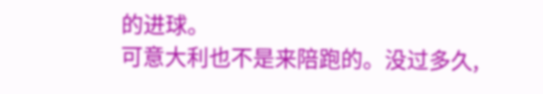的进球。
可意大利也不是来陪跑的。没过多久,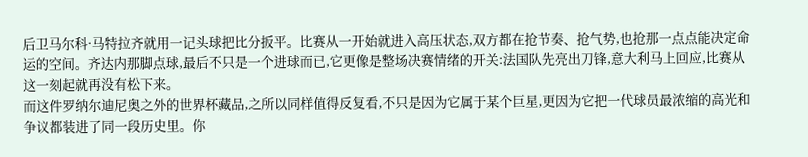后卫马尔科·马特拉齐就用一记头球把比分扳平。比赛从一开始就进入高压状态,双方都在抢节奏、抢气势,也抢那一点点能决定命运的空间。齐达内那脚点球,最后不只是一个进球而已,它更像是整场决赛情绪的开关:法国队先亮出刀锋,意大利马上回应,比赛从这一刻起就再没有松下来。
而这件罗纳尔迪尼奥之外的世界杯藏品,之所以同样值得反复看,不只是因为它属于某个巨星,更因为它把一代球员最浓缩的高光和争议都装进了同一段历史里。你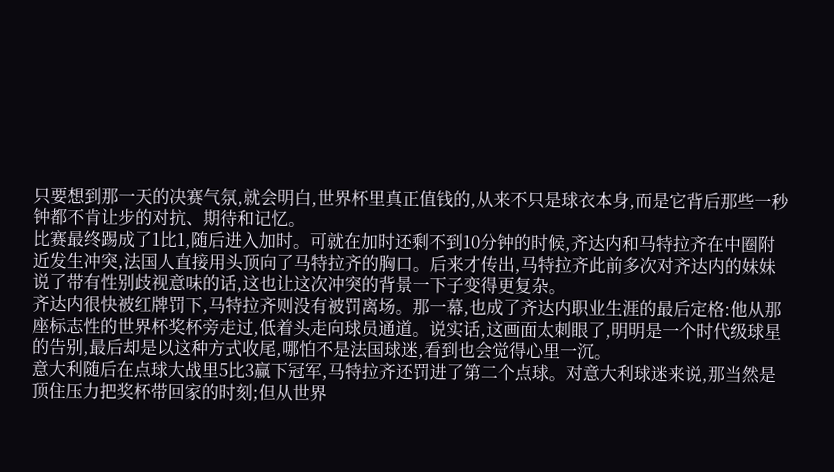只要想到那一天的决赛气氛,就会明白,世界杯里真正值钱的,从来不只是球衣本身,而是它背后那些一秒钟都不肯让步的对抗、期待和记忆。
比赛最终踢成了1比1,随后进入加时。可就在加时还剩不到10分钟的时候,齐达内和马特拉齐在中圈附近发生冲突,法国人直接用头顶向了马特拉齐的胸口。后来才传出,马特拉齐此前多次对齐达内的妹妹说了带有性别歧视意味的话,这也让这次冲突的背景一下子变得更复杂。
齐达内很快被红牌罚下,马特拉齐则没有被罚离场。那一幕,也成了齐达内职业生涯的最后定格:他从那座标志性的世界杯奖杯旁走过,低着头走向球员通道。说实话,这画面太刺眼了,明明是一个时代级球星的告别,最后却是以这种方式收尾,哪怕不是法国球迷,看到也会觉得心里一沉。
意大利随后在点球大战里5比3赢下冠军,马特拉齐还罚进了第二个点球。对意大利球迷来说,那当然是顶住压力把奖杯带回家的时刻;但从世界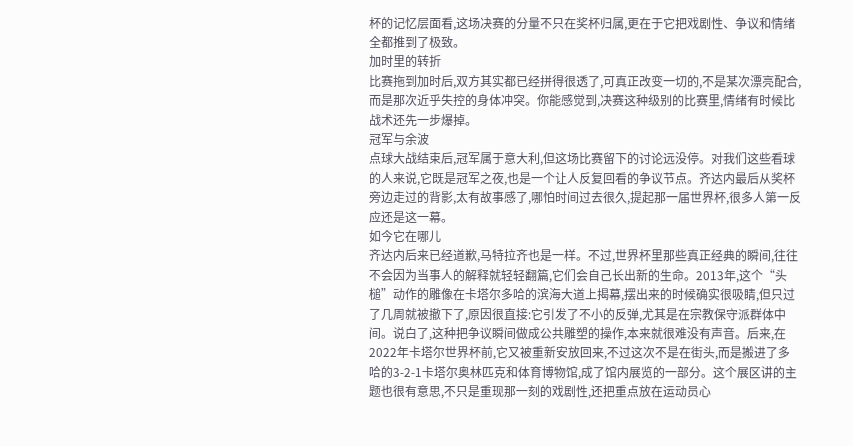杯的记忆层面看,这场决赛的分量不只在奖杯归属,更在于它把戏剧性、争议和情绪全都推到了极致。
加时里的转折
比赛拖到加时后,双方其实都已经拼得很透了,可真正改变一切的,不是某次漂亮配合,而是那次近乎失控的身体冲突。你能感觉到,决赛这种级别的比赛里,情绪有时候比战术还先一步爆掉。
冠军与余波
点球大战结束后,冠军属于意大利,但这场比赛留下的讨论远没停。对我们这些看球的人来说,它既是冠军之夜,也是一个让人反复回看的争议节点。齐达内最后从奖杯旁边走过的背影,太有故事感了,哪怕时间过去很久,提起那一届世界杯,很多人第一反应还是这一幕。
如今它在哪儿
齐达内后来已经道歉,马特拉齐也是一样。不过,世界杯里那些真正经典的瞬间,往往不会因为当事人的解释就轻轻翻篇,它们会自己长出新的生命。2013年,这个“头槌”动作的雕像在卡塔尔多哈的滨海大道上揭幕,摆出来的时候确实很吸睛,但只过了几周就被撤下了,原因很直接:它引发了不小的反弹,尤其是在宗教保守派群体中间。说白了,这种把争议瞬间做成公共雕塑的操作,本来就很难没有声音。后来,在2022年卡塔尔世界杯前,它又被重新安放回来,不过这次不是在街头,而是搬进了多哈的3-2-1卡塔尔奥林匹克和体育博物馆,成了馆内展览的一部分。这个展区讲的主题也很有意思,不只是重现那一刻的戏剧性,还把重点放在运动员心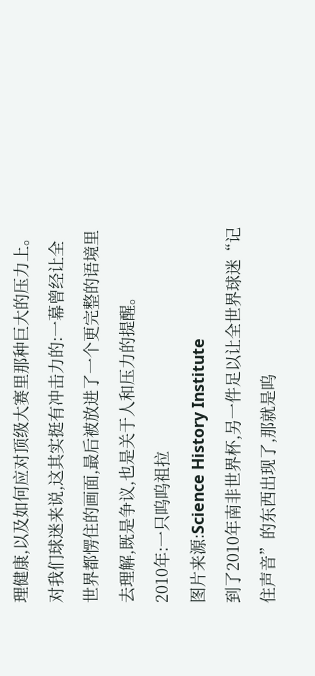理健康,以及如何应对顶级大赛里那种巨大的压力上。对我们球迷来说,这其实挺有冲击力的:一幕曾经让全世界都愣住的画面,最后被放进了一个更完整的语境里去理解,既是争议,也是关于人和压力的提醒。
2010年:一只呜呜祖拉
图片来源:Science History Institute
到了2010年南非世界杯,另一件足以让全世界球迷“记住声音”的东西出现了,那就是呜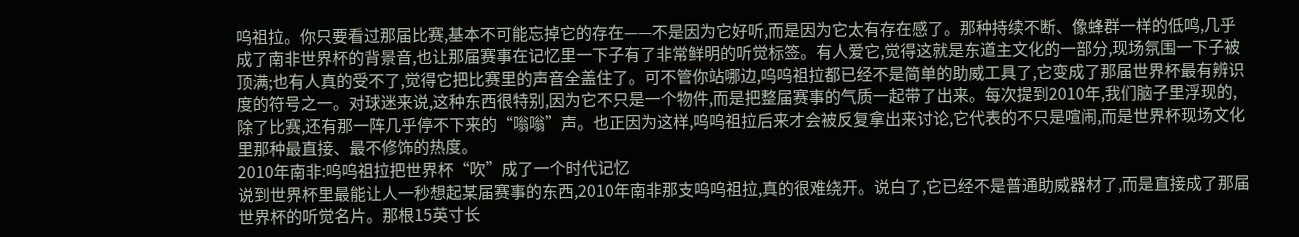呜祖拉。你只要看过那届比赛,基本不可能忘掉它的存在——不是因为它好听,而是因为它太有存在感了。那种持续不断、像蜂群一样的低鸣,几乎成了南非世界杯的背景音,也让那届赛事在记忆里一下子有了非常鲜明的听觉标签。有人爱它,觉得这就是东道主文化的一部分,现场氛围一下子被顶满;也有人真的受不了,觉得它把比赛里的声音全盖住了。可不管你站哪边,呜呜祖拉都已经不是简单的助威工具了,它变成了那届世界杯最有辨识度的符号之一。对球迷来说,这种东西很特别,因为它不只是一个物件,而是把整届赛事的气质一起带了出来。每次提到2010年,我们脑子里浮现的,除了比赛,还有那一阵几乎停不下来的“嗡嗡”声。也正因为这样,呜呜祖拉后来才会被反复拿出来讨论,它代表的不只是喧闹,而是世界杯现场文化里那种最直接、最不修饰的热度。
2010年南非:呜呜祖拉把世界杯“吹”成了一个时代记忆
说到世界杯里最能让人一秒想起某届赛事的东西,2010年南非那支呜呜祖拉,真的很难绕开。说白了,它已经不是普通助威器材了,而是直接成了那届世界杯的听觉名片。那根15英寸长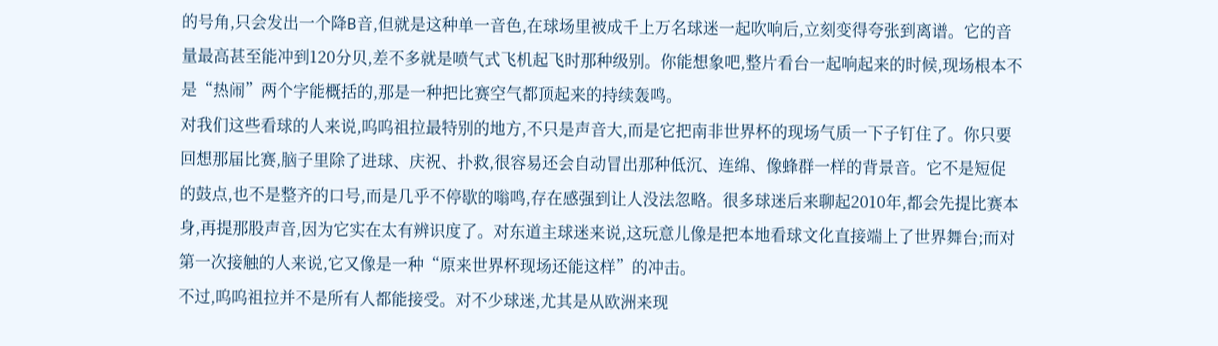的号角,只会发出一个降B音,但就是这种单一音色,在球场里被成千上万名球迷一起吹响后,立刻变得夸张到离谱。它的音量最高甚至能冲到120分贝,差不多就是喷气式飞机起飞时那种级别。你能想象吧,整片看台一起响起来的时候,现场根本不是“热闹”两个字能概括的,那是一种把比赛空气都顶起来的持续轰鸣。
对我们这些看球的人来说,呜呜祖拉最特别的地方,不只是声音大,而是它把南非世界杯的现场气质一下子钉住了。你只要回想那届比赛,脑子里除了进球、庆祝、扑救,很容易还会自动冒出那种低沉、连绵、像蜂群一样的背景音。它不是短促的鼓点,也不是整齐的口号,而是几乎不停歇的嗡鸣,存在感强到让人没法忽略。很多球迷后来聊起2010年,都会先提比赛本身,再提那股声音,因为它实在太有辨识度了。对东道主球迷来说,这玩意儿像是把本地看球文化直接端上了世界舞台;而对第一次接触的人来说,它又像是一种“原来世界杯现场还能这样”的冲击。
不过,呜呜祖拉并不是所有人都能接受。对不少球迷,尤其是从欧洲来现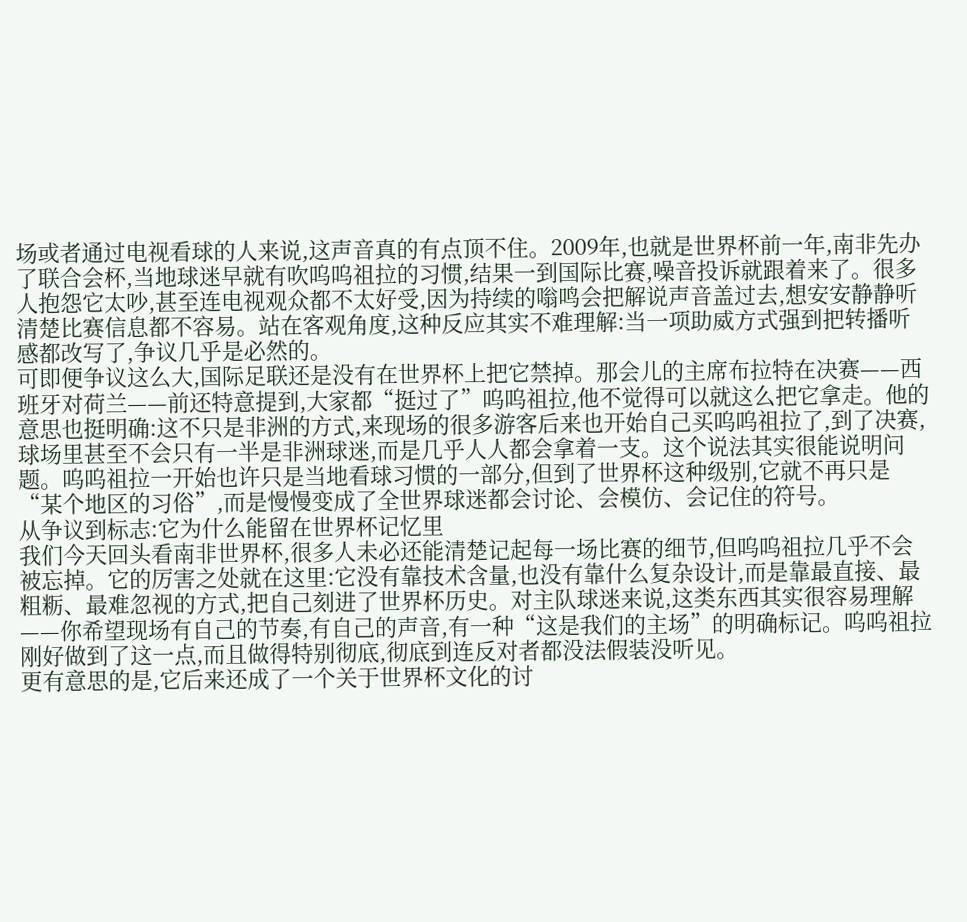场或者通过电视看球的人来说,这声音真的有点顶不住。2009年,也就是世界杯前一年,南非先办了联合会杯,当地球迷早就有吹呜呜祖拉的习惯,结果一到国际比赛,噪音投诉就跟着来了。很多人抱怨它太吵,甚至连电视观众都不太好受,因为持续的嗡鸣会把解说声音盖过去,想安安静静听清楚比赛信息都不容易。站在客观角度,这种反应其实不难理解:当一项助威方式强到把转播听感都改写了,争议几乎是必然的。
可即便争议这么大,国际足联还是没有在世界杯上把它禁掉。那会儿的主席布拉特在决赛——西班牙对荷兰——前还特意提到,大家都“挺过了”呜呜祖拉,他不觉得可以就这么把它拿走。他的意思也挺明确:这不只是非洲的方式,来现场的很多游客后来也开始自己买呜呜祖拉了,到了决赛,球场里甚至不会只有一半是非洲球迷,而是几乎人人都会拿着一支。这个说法其实很能说明问题。呜呜祖拉一开始也许只是当地看球习惯的一部分,但到了世界杯这种级别,它就不再只是“某个地区的习俗”,而是慢慢变成了全世界球迷都会讨论、会模仿、会记住的符号。
从争议到标志:它为什么能留在世界杯记忆里
我们今天回头看南非世界杯,很多人未必还能清楚记起每一场比赛的细节,但呜呜祖拉几乎不会被忘掉。它的厉害之处就在这里:它没有靠技术含量,也没有靠什么复杂设计,而是靠最直接、最粗粝、最难忽视的方式,把自己刻进了世界杯历史。对主队球迷来说,这类东西其实很容易理解——你希望现场有自己的节奏,有自己的声音,有一种“这是我们的主场”的明确标记。呜呜祖拉刚好做到了这一点,而且做得特别彻底,彻底到连反对者都没法假装没听见。
更有意思的是,它后来还成了一个关于世界杯文化的讨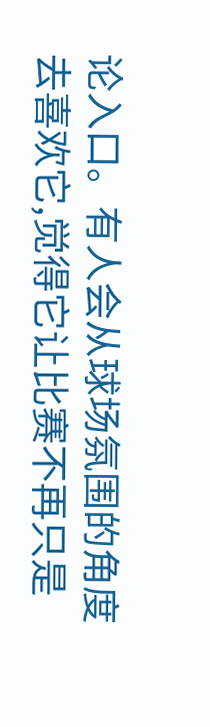论入口。有人会从球场氛围的角度去喜欢它,觉得它让比赛不再只是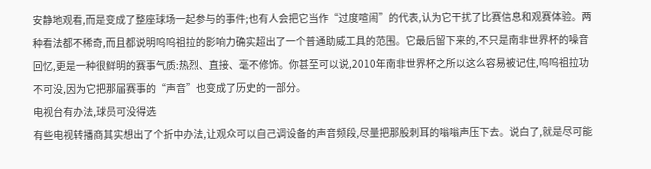安静地观看,而是变成了整座球场一起参与的事件;也有人会把它当作“过度喧闹”的代表,认为它干扰了比赛信息和观赛体验。两种看法都不稀奇,而且都说明呜呜祖拉的影响力确实超出了一个普通助威工具的范围。它最后留下来的,不只是南非世界杯的噪音回忆,更是一种很鲜明的赛事气质:热烈、直接、毫不修饰。你甚至可以说,2010年南非世界杯之所以这么容易被记住,呜呜祖拉功不可没,因为它把那届赛事的“声音”也变成了历史的一部分。
电视台有办法,球员可没得选
有些电视转播商其实想出了个折中办法,让观众可以自己调设备的声音频段,尽量把那股刺耳的嗡嗡声压下去。说白了,就是尽可能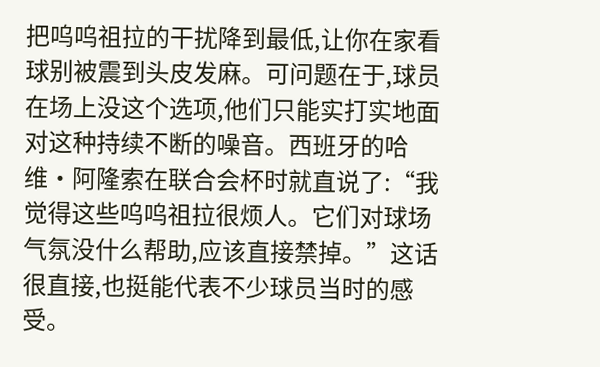把呜呜祖拉的干扰降到最低,让你在家看球别被震到头皮发麻。可问题在于,球员在场上没这个选项,他们只能实打实地面对这种持续不断的噪音。西班牙的哈维·阿隆索在联合会杯时就直说了:“我觉得这些呜呜祖拉很烦人。它们对球场气氛没什么帮助,应该直接禁掉。”这话很直接,也挺能代表不少球员当时的感受。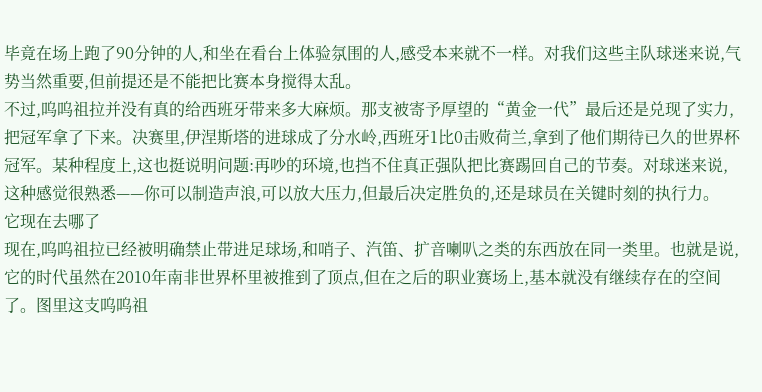毕竟在场上跑了90分钟的人,和坐在看台上体验氛围的人,感受本来就不一样。对我们这些主队球迷来说,气势当然重要,但前提还是不能把比赛本身搅得太乱。
不过,呜呜祖拉并没有真的给西班牙带来多大麻烦。那支被寄予厚望的“黄金一代”最后还是兑现了实力,把冠军拿了下来。决赛里,伊涅斯塔的进球成了分水岭,西班牙1比0击败荷兰,拿到了他们期待已久的世界杯冠军。某种程度上,这也挺说明问题:再吵的环境,也挡不住真正强队把比赛踢回自己的节奏。对球迷来说,这种感觉很熟悉——你可以制造声浪,可以放大压力,但最后决定胜负的,还是球员在关键时刻的执行力。
它现在去哪了
现在,呜呜祖拉已经被明确禁止带进足球场,和哨子、汽笛、扩音喇叭之类的东西放在同一类里。也就是说,它的时代虽然在2010年南非世界杯里被推到了顶点,但在之后的职业赛场上,基本就没有继续存在的空间了。图里这支呜呜祖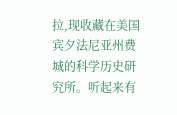拉,现收藏在美国宾夕法尼亚州费城的科学历史研究所。听起来有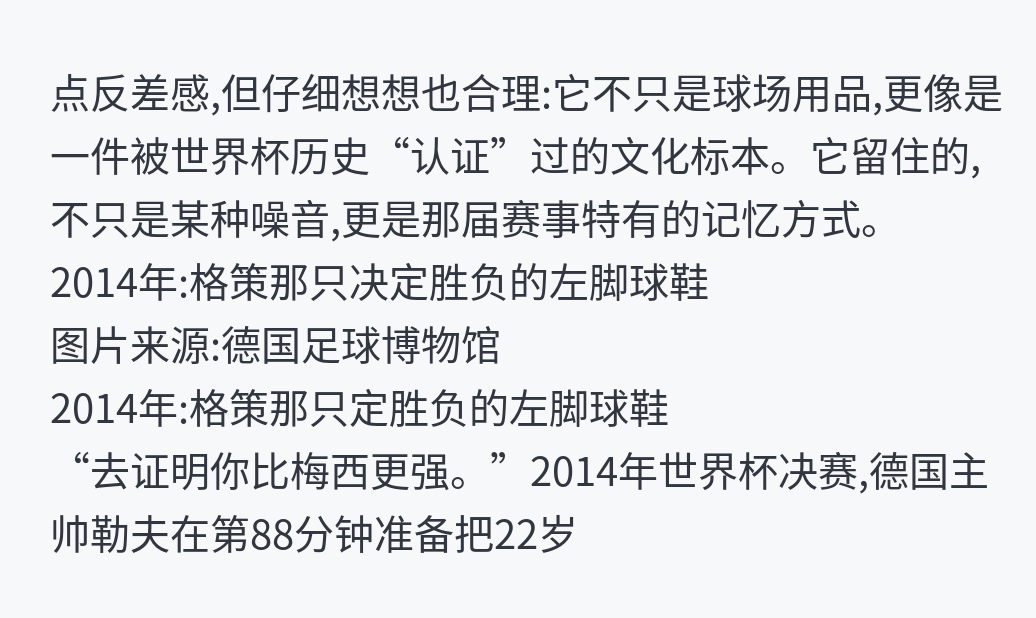点反差感,但仔细想想也合理:它不只是球场用品,更像是一件被世界杯历史“认证”过的文化标本。它留住的,不只是某种噪音,更是那届赛事特有的记忆方式。
2014年:格策那只决定胜负的左脚球鞋
图片来源:德国足球博物馆
2014年:格策那只定胜负的左脚球鞋
“去证明你比梅西更强。”2014年世界杯决赛,德国主帅勒夫在第88分钟准备把22岁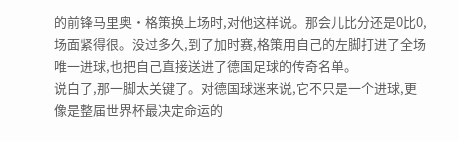的前锋马里奥·格策换上场时,对他这样说。那会儿比分还是0比0,场面紧得很。没过多久,到了加时赛,格策用自己的左脚打进了全场唯一进球,也把自己直接送进了德国足球的传奇名单。
说白了,那一脚太关键了。对德国球迷来说,它不只是一个进球,更像是整届世界杯最决定命运的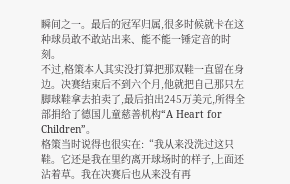瞬间之一。最后的冠军归属,很多时候就卡在这种球员敢不敢站出来、能不能一锤定音的时刻。
不过,格策本人其实没打算把那双鞋一直留在身边。决赛结束后不到六个月,他就把自己那只左脚球鞋拿去拍卖了,最后拍出245万美元,所得全部捐给了德国儿童慈善机构“A Heart for Children”。
格策当时说得也很实在:“我从来没洗过这只鞋。它还是我在里约离开球场时的样子,上面还沾着草。我在决赛后也从来没有再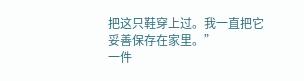把这只鞋穿上过。我一直把它妥善保存在家里。”
一件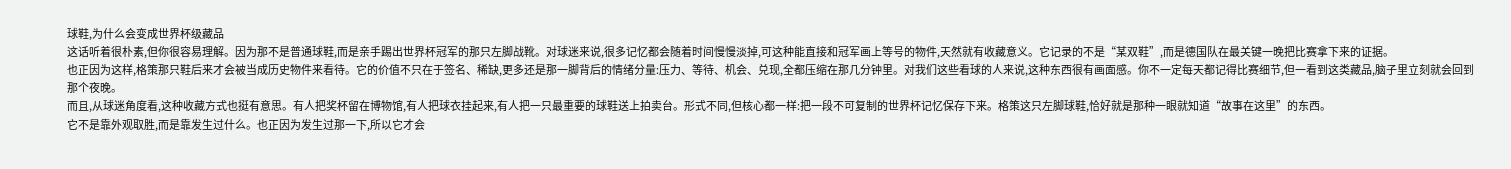球鞋,为什么会变成世界杯级藏品
这话听着很朴素,但你很容易理解。因为那不是普通球鞋,而是亲手踢出世界杯冠军的那只左脚战靴。对球迷来说,很多记忆都会随着时间慢慢淡掉,可这种能直接和冠军画上等号的物件,天然就有收藏意义。它记录的不是“某双鞋”,而是德国队在最关键一晚把比赛拿下来的证据。
也正因为这样,格策那只鞋后来才会被当成历史物件来看待。它的价值不只在于签名、稀缺,更多还是那一脚背后的情绪分量:压力、等待、机会、兑现,全都压缩在那几分钟里。对我们这些看球的人来说,这种东西很有画面感。你不一定每天都记得比赛细节,但一看到这类藏品,脑子里立刻就会回到那个夜晚。
而且,从球迷角度看,这种收藏方式也挺有意思。有人把奖杯留在博物馆,有人把球衣挂起来,有人把一只最重要的球鞋送上拍卖台。形式不同,但核心都一样:把一段不可复制的世界杯记忆保存下来。格策这只左脚球鞋,恰好就是那种一眼就知道“故事在这里”的东西。
它不是靠外观取胜,而是靠发生过什么。也正因为发生过那一下,所以它才会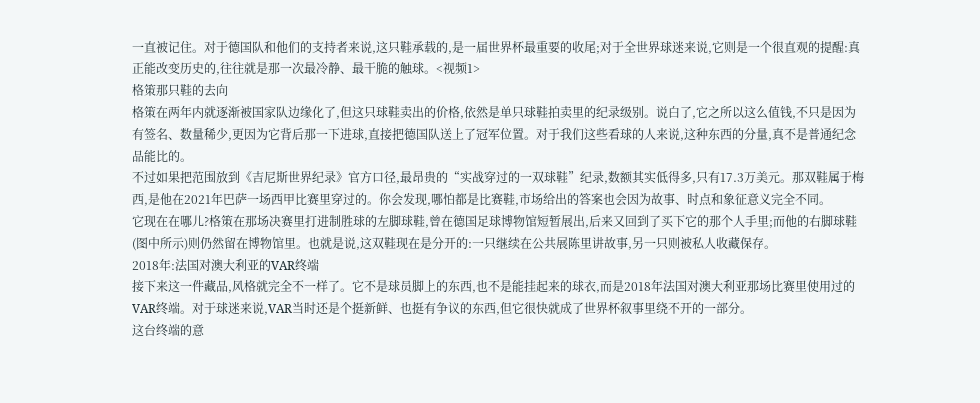一直被记住。对于德国队和他们的支持者来说,这只鞋承载的,是一届世界杯最重要的收尾;对于全世界球迷来说,它则是一个很直观的提醒:真正能改变历史的,往往就是那一次最冷静、最干脆的触球。<视频1>
格策那只鞋的去向
格策在两年内就逐渐被国家队边缘化了,但这只球鞋卖出的价格,依然是单只球鞋拍卖里的纪录级别。说白了,它之所以这么值钱,不只是因为有签名、数量稀少,更因为它背后那一下进球,直接把德国队送上了冠军位置。对于我们这些看球的人来说,这种东西的分量,真不是普通纪念品能比的。
不过如果把范围放到《吉尼斯世界纪录》官方口径,最昂贵的“实战穿过的一双球鞋”纪录,数额其实低得多,只有17.3万美元。那双鞋属于梅西,是他在2021年巴萨一场西甲比赛里穿过的。你会发现,哪怕都是比赛鞋,市场给出的答案也会因为故事、时点和象征意义完全不同。
它现在在哪儿?格策在那场决赛里打进制胜球的左脚球鞋,曾在德国足球博物馆短暂展出,后来又回到了买下它的那个人手里;而他的右脚球鞋(图中所示)则仍然留在博物馆里。也就是说,这双鞋现在是分开的:一只继续在公共展陈里讲故事,另一只则被私人收藏保存。
2018年:法国对澳大利亚的VAR终端
接下来这一件藏品,风格就完全不一样了。它不是球员脚上的东西,也不是能挂起来的球衣,而是2018年法国对澳大利亚那场比赛里使用过的VAR终端。对于球迷来说,VAR当时还是个挺新鲜、也挺有争议的东西,但它很快就成了世界杯叙事里绕不开的一部分。
这台终端的意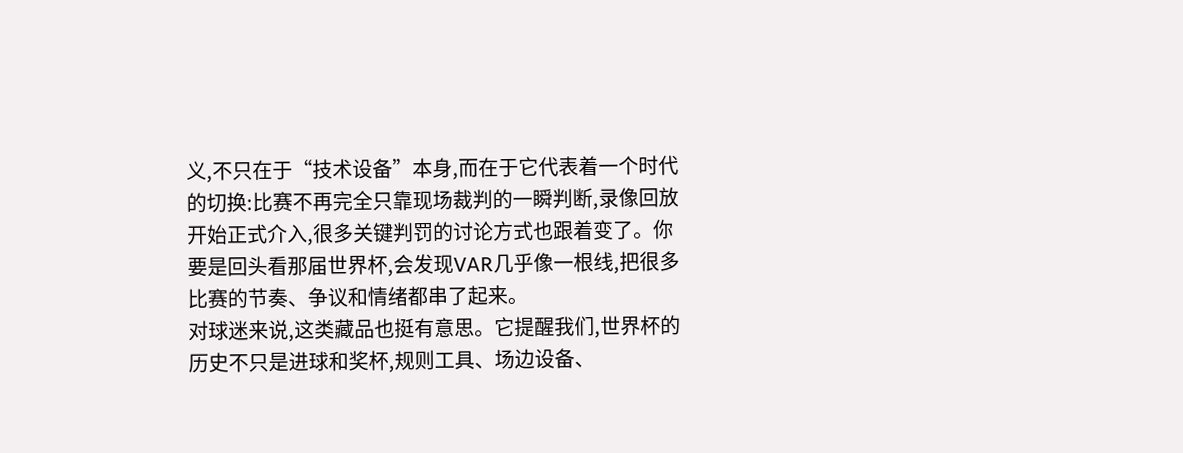义,不只在于“技术设备”本身,而在于它代表着一个时代的切换:比赛不再完全只靠现场裁判的一瞬判断,录像回放开始正式介入,很多关键判罚的讨论方式也跟着变了。你要是回头看那届世界杯,会发现VAR几乎像一根线,把很多比赛的节奏、争议和情绪都串了起来。
对球迷来说,这类藏品也挺有意思。它提醒我们,世界杯的历史不只是进球和奖杯,规则工具、场边设备、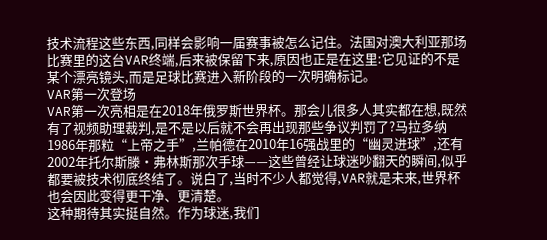技术流程这些东西,同样会影响一届赛事被怎么记住。法国对澳大利亚那场比赛里的这台VAR终端,后来被保留下来,原因也正是在这里:它见证的不是某个漂亮镜头,而是足球比赛进入新阶段的一次明确标记。
VAR第一次登场
VAR第一次亮相是在2018年俄罗斯世界杯。那会儿很多人其实都在想,既然有了视频助理裁判,是不是以后就不会再出现那些争议判罚了?马拉多纳1986年那粒“上帝之手”,兰帕德在2010年16强战里的“幽灵进球”,还有2002年托尔斯滕·弗林斯那次手球——这些曾经让球迷吵翻天的瞬间,似乎都要被技术彻底终结了。说白了,当时不少人都觉得,VAR就是未来,世界杯也会因此变得更干净、更清楚。
这种期待其实挺自然。作为球迷,我们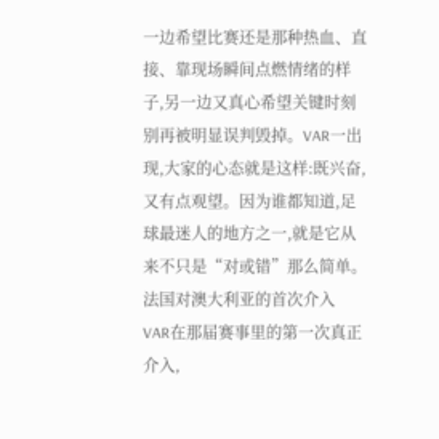一边希望比赛还是那种热血、直接、靠现场瞬间点燃情绪的样子,另一边又真心希望关键时刻别再被明显误判毁掉。VAR一出现,大家的心态就是这样:既兴奋,又有点观望。因为谁都知道,足球最迷人的地方之一,就是它从来不只是“对或错”那么简单。
法国对澳大利亚的首次介入
VAR在那届赛事里的第一次真正介入,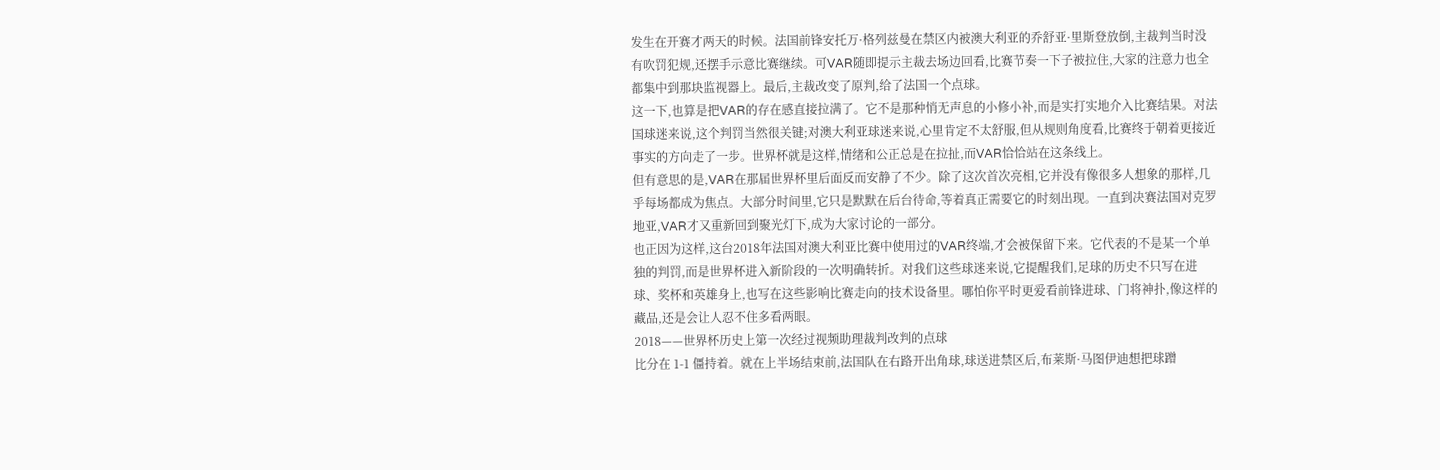发生在开赛才两天的时候。法国前锋安托万·格列兹曼在禁区内被澳大利亚的乔舒亚·里斯登放倒,主裁判当时没有吹罚犯规,还摆手示意比赛继续。可VAR随即提示主裁去场边回看,比赛节奏一下子被拉住,大家的注意力也全都集中到那块监视器上。最后,主裁改变了原判,给了法国一个点球。
这一下,也算是把VAR的存在感直接拉满了。它不是那种悄无声息的小修小补,而是实打实地介入比赛结果。对法国球迷来说,这个判罚当然很关键;对澳大利亚球迷来说,心里肯定不太舒服,但从规则角度看,比赛终于朝着更接近事实的方向走了一步。世界杯就是这样,情绪和公正总是在拉扯,而VAR恰恰站在这条线上。
但有意思的是,VAR在那届世界杯里后面反而安静了不少。除了这次首次亮相,它并没有像很多人想象的那样,几乎每场都成为焦点。大部分时间里,它只是默默在后台待命,等着真正需要它的时刻出现。一直到决赛法国对克罗地亚,VAR才又重新回到聚光灯下,成为大家讨论的一部分。
也正因为这样,这台2018年法国对澳大利亚比赛中使用过的VAR终端,才会被保留下来。它代表的不是某一个单独的判罚,而是世界杯进入新阶段的一次明确转折。对我们这些球迷来说,它提醒我们,足球的历史不只写在进球、奖杯和英雄身上,也写在这些影响比赛走向的技术设备里。哪怕你平时更爱看前锋进球、门将神扑,像这样的藏品,还是会让人忍不住多看两眼。
2018——世界杯历史上第一次经过视频助理裁判改判的点球
比分在 1-1 僵持着。就在上半场结束前,法国队在右路开出角球,球送进禁区后,布莱斯·马图伊迪想把球蹭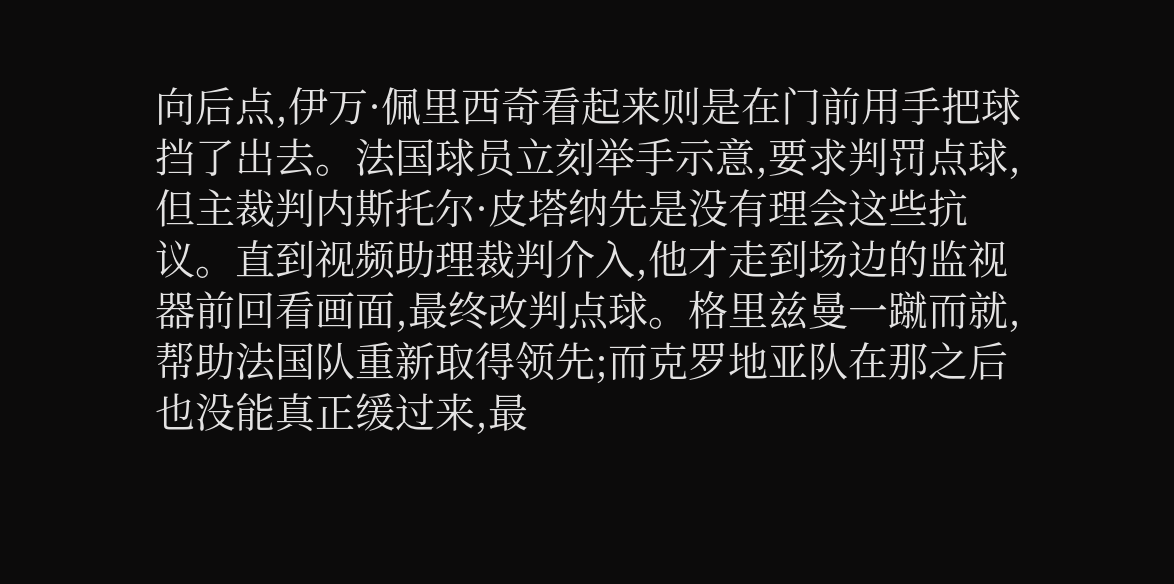向后点,伊万·佩里西奇看起来则是在门前用手把球挡了出去。法国球员立刻举手示意,要求判罚点球,但主裁判内斯托尔·皮塔纳先是没有理会这些抗议。直到视频助理裁判介入,他才走到场边的监视器前回看画面,最终改判点球。格里兹曼一蹴而就,帮助法国队重新取得领先;而克罗地亚队在那之后也没能真正缓过来,最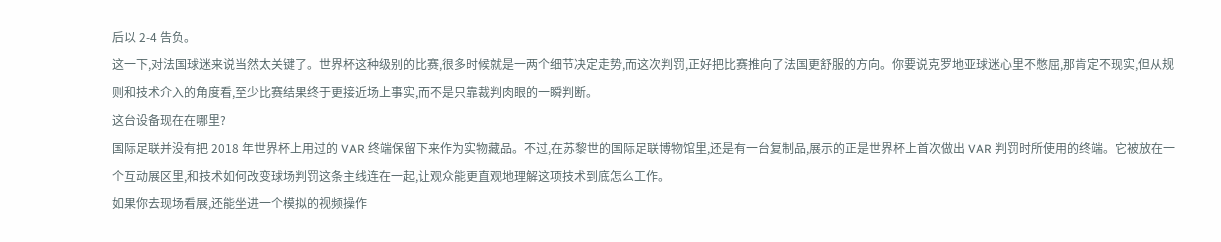后以 2-4 告负。
这一下,对法国球迷来说当然太关键了。世界杯这种级别的比赛,很多时候就是一两个细节决定走势,而这次判罚,正好把比赛推向了法国更舒服的方向。你要说克罗地亚球迷心里不憋屈,那肯定不现实,但从规则和技术介入的角度看,至少比赛结果终于更接近场上事实,而不是只靠裁判肉眼的一瞬判断。
这台设备现在在哪里?
国际足联并没有把 2018 年世界杯上用过的 VAR 终端保留下来作为实物藏品。不过,在苏黎世的国际足联博物馆里,还是有一台复制品,展示的正是世界杯上首次做出 VAR 判罚时所使用的终端。它被放在一个互动展区里,和技术如何改变球场判罚这条主线连在一起,让观众能更直观地理解这项技术到底怎么工作。
如果你去现场看展,还能坐进一个模拟的视频操作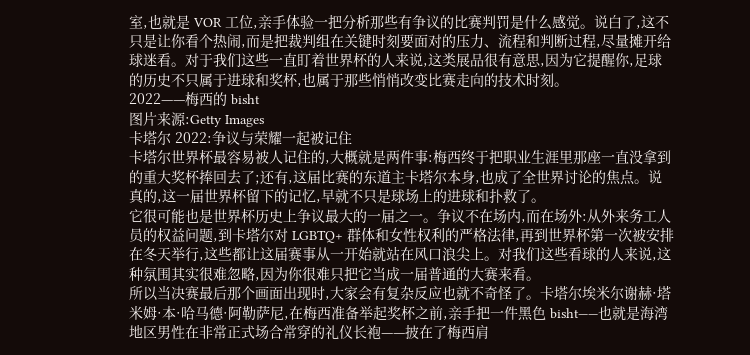室,也就是 VOR 工位,亲手体验一把分析那些有争议的比赛判罚是什么感觉。说白了,这不只是让你看个热闹,而是把裁判组在关键时刻要面对的压力、流程和判断过程,尽量摊开给球迷看。对于我们这些一直盯着世界杯的人来说,这类展品很有意思,因为它提醒你,足球的历史不只属于进球和奖杯,也属于那些悄悄改变比赛走向的技术时刻。
2022——梅西的 bisht
图片来源:Getty Images
卡塔尔 2022:争议与荣耀一起被记住
卡塔尔世界杯最容易被人记住的,大概就是两件事:梅西终于把职业生涯里那座一直没拿到的重大奖杯捧回去了;还有,这届比赛的东道主卡塔尔本身,也成了全世界讨论的焦点。说真的,这一届世界杯留下的记忆,早就不只是球场上的进球和扑救了。
它很可能也是世界杯历史上争议最大的一届之一。争议不在场内,而在场外:从外来务工人员的权益问题,到卡塔尔对 LGBTQ+ 群体和女性权利的严格法律,再到世界杯第一次被安排在冬天举行,这些都让这届赛事从一开始就站在风口浪尖上。对我们这些看球的人来说,这种氛围其实很难忽略,因为你很难只把它当成一届普通的大赛来看。
所以当决赛最后那个画面出现时,大家会有复杂反应也就不奇怪了。卡塔尔埃米尔谢赫·塔米姆·本·哈马德·阿勒萨尼,在梅西准备举起奖杯之前,亲手把一件黑色 bisht——也就是海湾地区男性在非常正式场合常穿的礼仪长袍——披在了梅西肩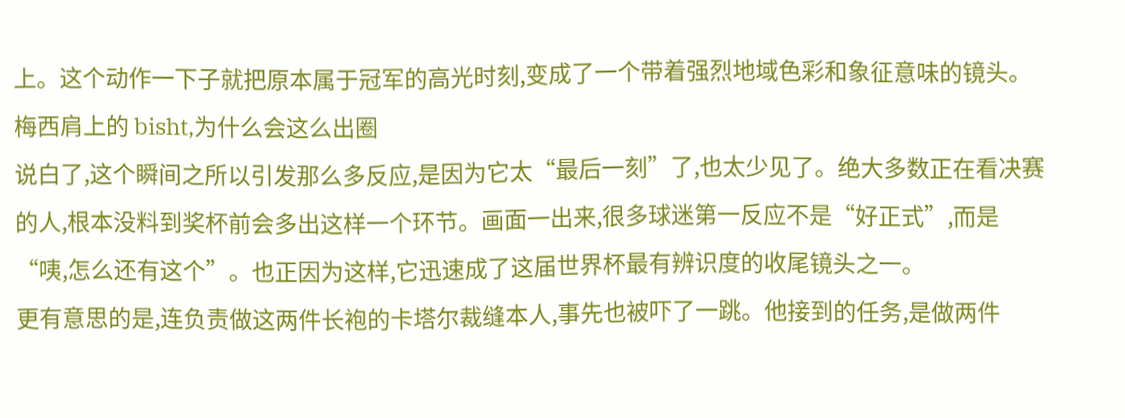上。这个动作一下子就把原本属于冠军的高光时刻,变成了一个带着强烈地域色彩和象征意味的镜头。
梅西肩上的 bisht,为什么会这么出圈
说白了,这个瞬间之所以引发那么多反应,是因为它太“最后一刻”了,也太少见了。绝大多数正在看决赛的人,根本没料到奖杯前会多出这样一个环节。画面一出来,很多球迷第一反应不是“好正式”,而是“咦,怎么还有这个”。也正因为这样,它迅速成了这届世界杯最有辨识度的收尾镜头之一。
更有意思的是,连负责做这两件长袍的卡塔尔裁缝本人,事先也被吓了一跳。他接到的任务,是做两件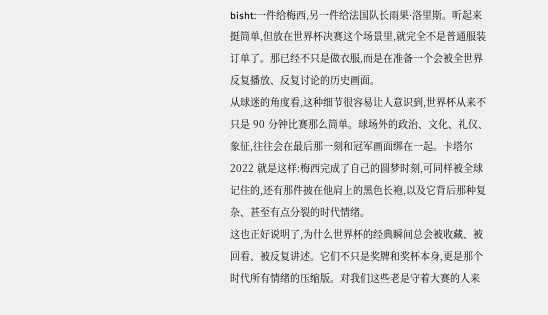bisht:一件给梅西,另一件给法国队长雨果·洛里斯。听起来挺简单,但放在世界杯决赛这个场景里,就完全不是普通服装订单了。那已经不只是做衣服,而是在准备一个会被全世界反复播放、反复讨论的历史画面。
从球迷的角度看,这种细节很容易让人意识到,世界杯从来不只是 90 分钟比赛那么简单。球场外的政治、文化、礼仪、象征,往往会在最后那一刻和冠军画面绑在一起。卡塔尔 2022 就是这样:梅西完成了自己的圆梦时刻,可同样被全球记住的,还有那件披在他肩上的黑色长袍,以及它背后那种复杂、甚至有点分裂的时代情绪。
这也正好说明了,为什么世界杯的经典瞬间总会被收藏、被回看、被反复讲述。它们不只是奖牌和奖杯本身,更是那个时代所有情绪的压缩版。对我们这些老是守着大赛的人来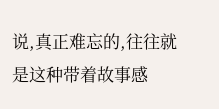说,真正难忘的,往往就是这种带着故事感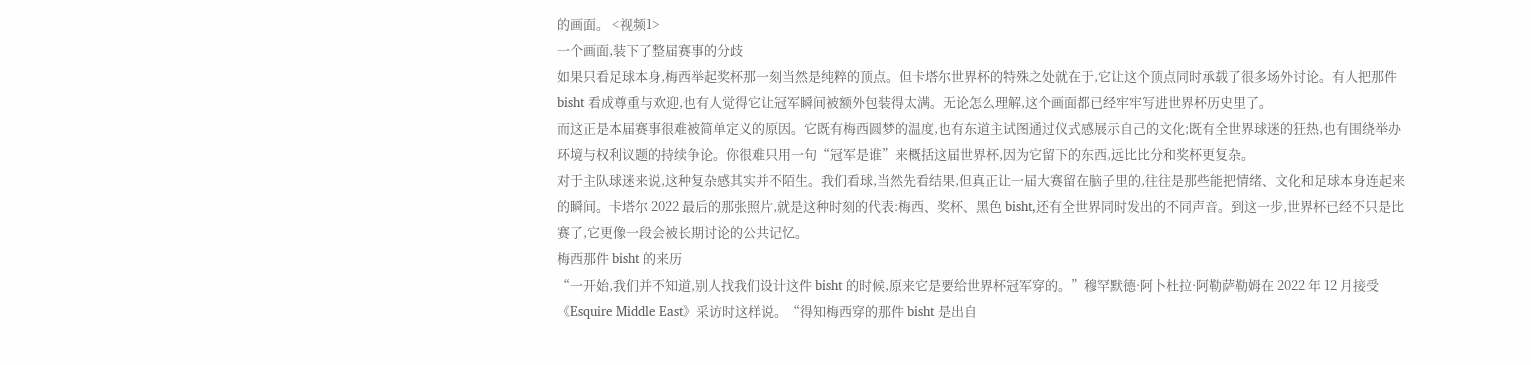的画面。 <视频1>
一个画面,装下了整届赛事的分歧
如果只看足球本身,梅西举起奖杯那一刻当然是纯粹的顶点。但卡塔尔世界杯的特殊之处就在于,它让这个顶点同时承载了很多场外讨论。有人把那件 bisht 看成尊重与欢迎,也有人觉得它让冠军瞬间被额外包装得太满。无论怎么理解,这个画面都已经牢牢写进世界杯历史里了。
而这正是本届赛事很难被简单定义的原因。它既有梅西圆梦的温度,也有东道主试图通过仪式感展示自己的文化;既有全世界球迷的狂热,也有围绕举办环境与权利议题的持续争论。你很难只用一句“冠军是谁”来概括这届世界杯,因为它留下的东西,远比比分和奖杯更复杂。
对于主队球迷来说,这种复杂感其实并不陌生。我们看球,当然先看结果,但真正让一届大赛留在脑子里的,往往是那些能把情绪、文化和足球本身连起来的瞬间。卡塔尔 2022 最后的那张照片,就是这种时刻的代表:梅西、奖杯、黑色 bisht,还有全世界同时发出的不同声音。到这一步,世界杯已经不只是比赛了,它更像一段会被长期讨论的公共记忆。
梅西那件 bisht 的来历
“一开始,我们并不知道,别人找我们设计这件 bisht 的时候,原来它是要给世界杯冠军穿的。”穆罕默德·阿卜杜拉·阿勒萨勒姆在 2022 年 12 月接受《Esquire Middle East》采访时这样说。“得知梅西穿的那件 bisht 是出自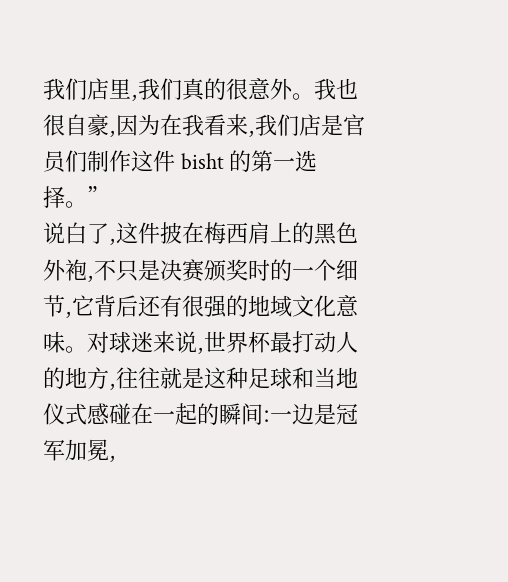我们店里,我们真的很意外。我也很自豪,因为在我看来,我们店是官员们制作这件 bisht 的第一选择。”
说白了,这件披在梅西肩上的黑色外袍,不只是决赛颁奖时的一个细节,它背后还有很强的地域文化意味。对球迷来说,世界杯最打动人的地方,往往就是这种足球和当地仪式感碰在一起的瞬间:一边是冠军加冕,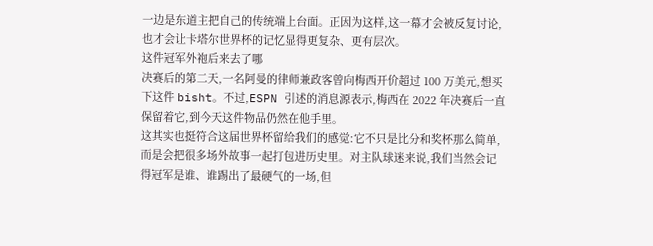一边是东道主把自己的传统端上台面。正因为这样,这一幕才会被反复讨论,也才会让卡塔尔世界杯的记忆显得更复杂、更有层次。
这件冠军外袍后来去了哪
决赛后的第二天,一名阿曼的律师兼政客曾向梅西开价超过 100 万美元,想买下这件 bisht。不过,ESPN 引述的消息源表示,梅西在 2022 年决赛后一直保留着它,到今天这件物品仍然在他手里。
这其实也挺符合这届世界杯留给我们的感觉:它不只是比分和奖杯那么简单,而是会把很多场外故事一起打包进历史里。对主队球迷来说,我们当然会记得冠军是谁、谁踢出了最硬气的一场,但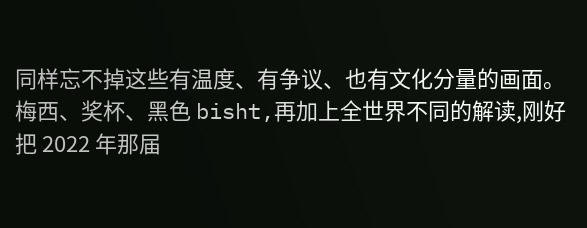同样忘不掉这些有温度、有争议、也有文化分量的画面。梅西、奖杯、黑色 bisht,再加上全世界不同的解读,刚好把 2022 年那届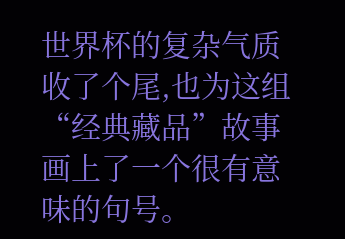世界杯的复杂气质收了个尾,也为这组“经典藏品”故事画上了一个很有意味的句号。